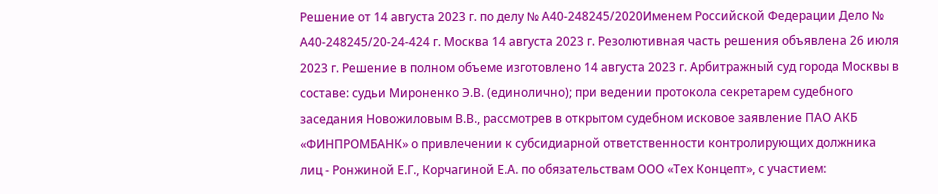Решение от 14 августа 2023 г. по делу № А40-248245/2020Именем Российской Федерации Дело № А40-248245/20-24-424 г. Москва 14 августа 2023 г. Резолютивная часть решения объявлена 26 июля 2023 г. Решение в полном объеме изготовлено 14 августа 2023 г. Арбитражный суд города Москвы в составе: судьи Мироненко Э.В. (единолично); при ведении протокола секретарем судебного заседания Новожиловым В.В., рассмотрев в открытом судебном исковое заявление ПАО АКБ «ФИНПРОМБАНК» о привлечении к субсидиарной ответственности контролирующих должника лиц - Ронжиной Е.Г., Корчагиной Е.А. по обязательствам ООО «Тех Концепт», с участием: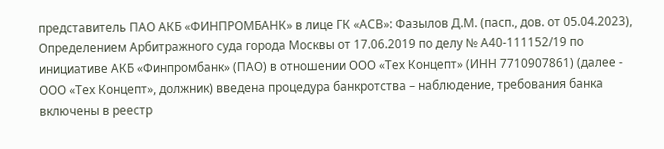представитель ПАО АКБ «ФИНПРОМБАНК» в лице ГК «АСВ»: Фазылов Д.М. (пасп., дов. от 05.04.2023), Определением Арбитражного суда города Москвы от 17.06.2019 по делу № А40-111152/19 по инициативе АКБ «Финпромбанк» (ПАО) в отношении ООО «Тех Концепт» (ИНН 7710907861) (далее - ООО «Тех Концепт», должник) введена процедура банкротства – наблюдение, требования банка включены в реестр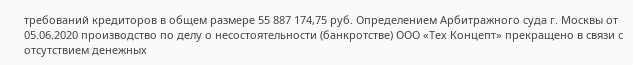требований кредиторов в общем размере 55 887 174,75 руб. Определением Арбитражного суда г. Москвы от 05.06.2020 производство по делу о несостоятельности (банкротстве) ООО «Тех Концепт» прекращено в связи с отсутствием денежных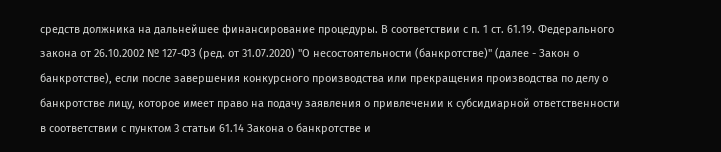средств должника на дальнейшее финансирование процедуры. В соответствии с п. 1 ст. 61.19. Федерального закона от 26.10.2002 № 127-ФЗ (ред. от 31.07.2020) "О несостоятельности (банкротстве)" (далее - Закон о банкротстве), если после завершения конкурсного производства или прекращения производства по делу о банкротстве лицу, которое имеет право на подачу заявления о привлечении к субсидиарной ответственности в соответствии с пунктом 3 статьи 61.14 Закона о банкротстве и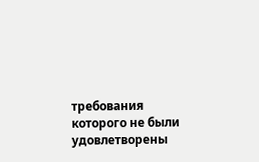требования которого не были удовлетворены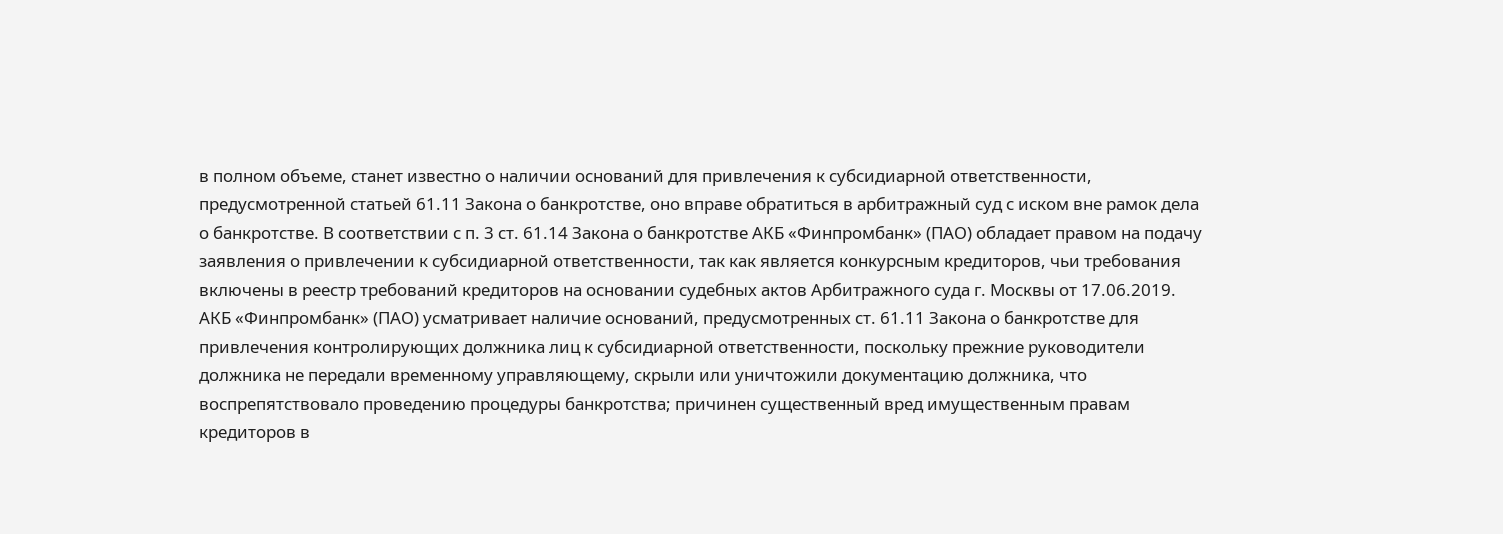в полном объеме, станет известно о наличии оснований для привлечения к субсидиарной ответственности, предусмотренной статьей 61.11 Закона о банкротстве, оно вправе обратиться в арбитражный суд с иском вне рамок дела о банкротстве. В соответствии с п. 3 ст. 61.14 Закона о банкротстве АКБ «Финпромбанк» (ПАО) обладает правом на подачу заявления о привлечении к субсидиарной ответственности, так как является конкурсным кредиторов, чьи требования включены в реестр требований кредиторов на основании судебных актов Арбитражного суда г. Москвы от 17.06.2019. АКБ «Финпромбанк» (ПАО) усматривает наличие оснований, предусмотренных ст. 61.11 Закона о банкротстве для привлечения контролирующих должника лиц к субсидиарной ответственности, поскольку прежние руководители должника не передали временному управляющему, скрыли или уничтожили документацию должника, что воспрепятствовало проведению процедуры банкротства; причинен существенный вред имущественным правам кредиторов в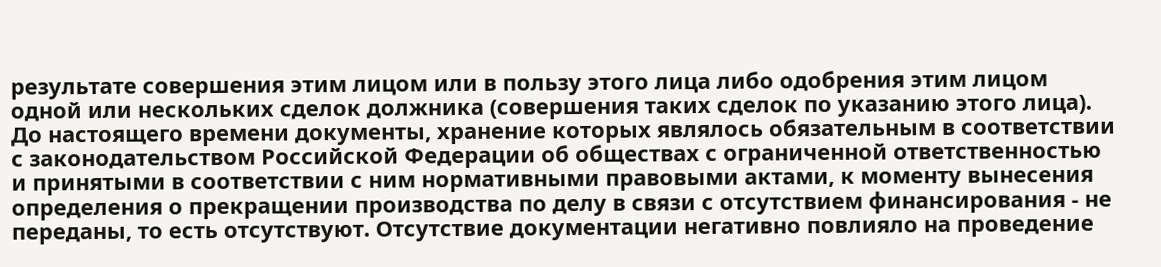результате совершения этим лицом или в пользу этого лица либо одобрения этим лицом одной или нескольких сделок должника (совершения таких сделок по указанию этого лица). До настоящего времени документы, хранение которых являлось обязательным в соответствии с законодательством Российской Федерации об обществах с ограниченной ответственностью и принятыми в соответствии с ним нормативными правовыми актами, к моменту вынесения определения о прекращении производства по делу в связи с отсутствием финансирования - не переданы, то есть отсутствуют. Отсутствие документации негативно повлияло на проведение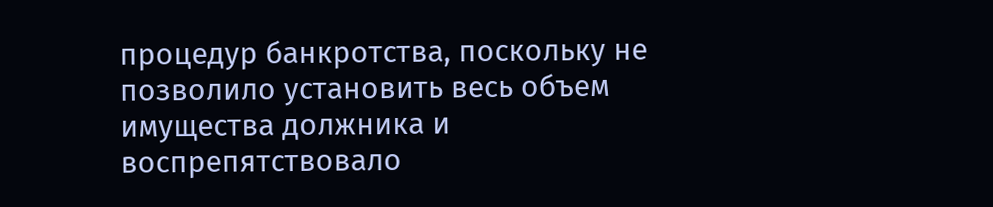процедур банкротства, поскольку не позволило установить весь объем имущества должника и воспрепятствовало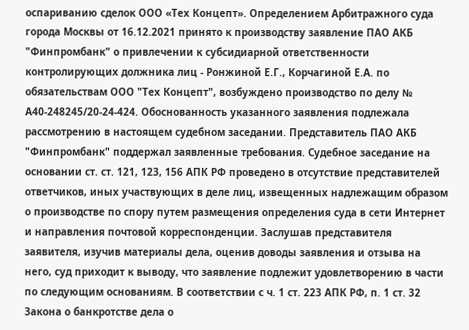оспариванию сделок ООО «Тех Концепт». Определением Арбитражного суда города Москвы от 16.12.2021 принято к производству заявление ПАО АКБ "Финпромбанк" о привлечении к субсидиарной ответственности контролирующих должника лиц - Ронжиной Е.Г., Корчагиной Е.А. по обязательствам ООО "Тех Концепт", возбуждено производство по делу № А40-248245/20-24-424. Обоснованность указанного заявления подлежала рассмотрению в настоящем судебном заседании. Представитель ПАО АКБ "Финпромбанк" поддержал заявленные требования. Судебное заседание на основании ст. ст. 121, 123, 156 АПК РФ проведено в отсутствие представителей ответчиков, иных участвующих в деле лиц, извещенных надлежащим образом о производстве по спору путем размещения определения суда в сети Интернет и направления почтовой корреспонденции. Заслушав представителя заявителя, изучив материалы дела, оценив доводы заявления и отзыва на него, суд приходит к выводу, что заявление подлежит удовлетворению в части по следующим основаниям. В соответствии с ч. 1 ст. 223 АПК РФ, п. 1 ст. 32 Закона о банкротстве дела о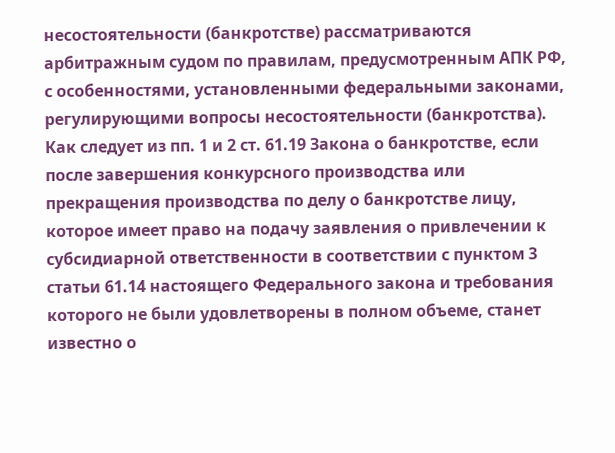несостоятельности (банкротстве) рассматриваются арбитражным судом по правилам, предусмотренным АПК РФ, с особенностями, установленными федеральными законами, регулирующими вопросы несостоятельности (банкротства). Как следует из пп. 1 и 2 ст. 61.19 Закона о банкротстве, если после завершения конкурсного производства или прекращения производства по делу о банкротстве лицу, которое имеет право на подачу заявления о привлечении к субсидиарной ответственности в соответствии с пунктом 3 статьи 61.14 настоящего Федерального закона и требования которого не были удовлетворены в полном объеме, станет известно о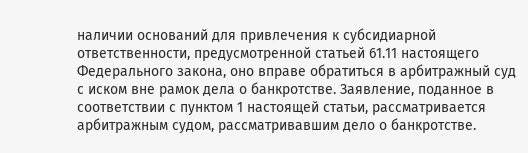наличии оснований для привлечения к субсидиарной ответственности, предусмотренной статьей 61.11 настоящего Федерального закона, оно вправе обратиться в арбитражный суд с иском вне рамок дела о банкротстве. Заявление, поданное в соответствии с пунктом 1 настоящей статьи, рассматривается арбитражным судом, рассматривавшим дело о банкротстве.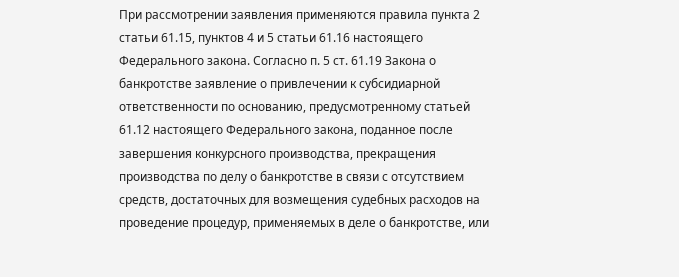При рассмотрении заявления применяются правила пункта 2 статьи 61.15, пунктов 4 и 5 статьи 61.16 настоящего Федерального закона. Согласно п. 5 ст. 61.19 Закона о банкротстве заявление о привлечении к субсидиарной ответственности по основанию, предусмотренному статьей 61.12 настоящего Федерального закона, поданное после завершения конкурсного производства, прекращения производства по делу о банкротстве в связи с отсутствием средств, достаточных для возмещения судебных расходов на проведение процедур, применяемых в деле о банкротстве, или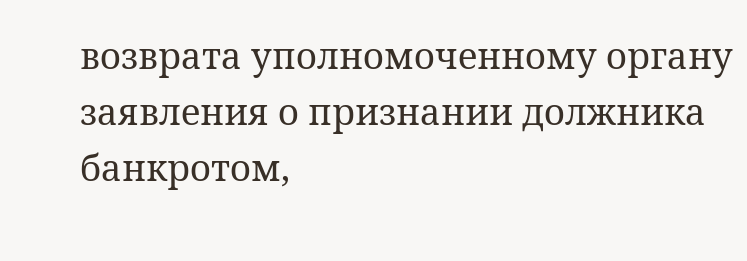возврата уполномоченному органу заявления о признании должника банкротом,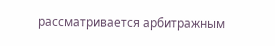рассматривается арбитражным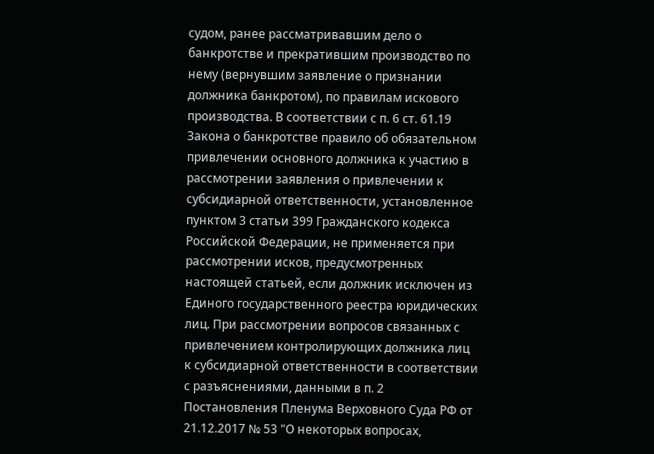судом, ранее рассматривавшим дело о банкротстве и прекратившим производство по нему (вернувшим заявление о признании должника банкротом), по правилам искового производства. В соответствии с п. 6 ст. 61.19 Закона о банкротстве правило об обязательном привлечении основного должника к участию в рассмотрении заявления о привлечении к субсидиарной ответственности, установленное пунктом 3 статьи 399 Гражданского кодекса Российской Федерации, не применяется при рассмотрении исков, предусмотренных настоящей статьей, если должник исключен из Единого государственного реестра юридических лиц. При рассмотрении вопросов связанных с привлечением контролирующих должника лиц к субсидиарной ответственности в соответствии с разъяснениями, данными в п. 2 Постановления Пленума Верховного Суда РФ от 21.12.2017 № 53 "О некоторых вопросах,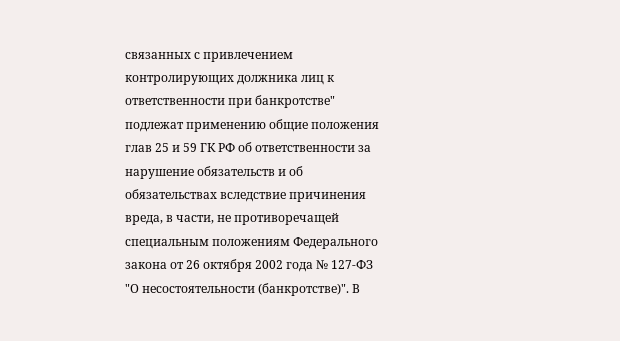связанных с привлечением контролирующих должника лиц к ответственности при банкротстве" подлежат применению общие положения глав 25 и 59 ГК РФ об ответственности за нарушение обязательств и об обязательствах вследствие причинения вреда, в части, не противоречащей специальным положениям Федерального закона от 26 октября 2002 года № 127-ФЗ "О несостоятельности (банкротстве)". В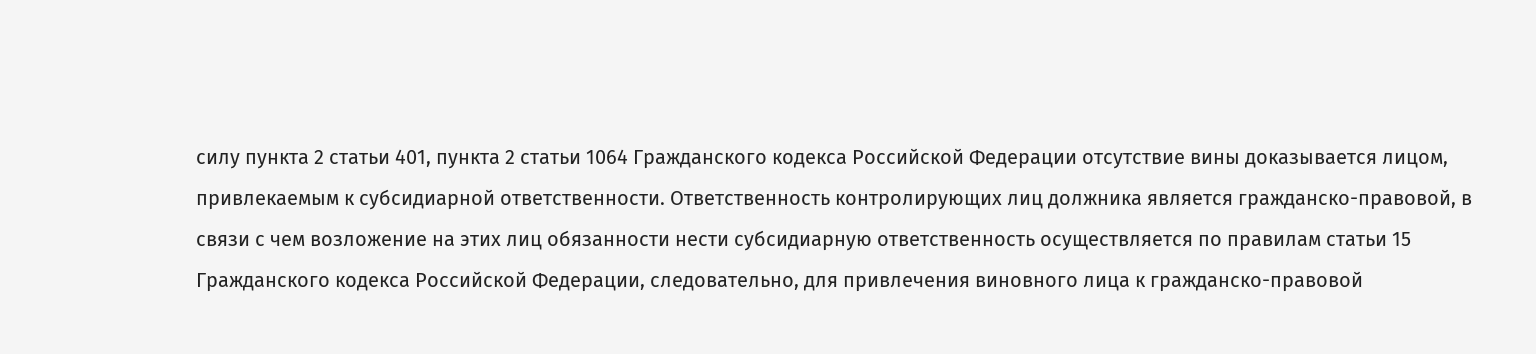силу пункта 2 статьи 401, пункта 2 статьи 1064 Гражданского кодекса Российской Федерации отсутствие вины доказывается лицом, привлекаемым к субсидиарной ответственности. Ответственность контролирующих лиц должника является гражданско-правовой, в связи с чем возложение на этих лиц обязанности нести субсидиарную ответственность осуществляется по правилам статьи 15 Гражданского кодекса Российской Федерации, следовательно, для привлечения виновного лица к гражданско-правовой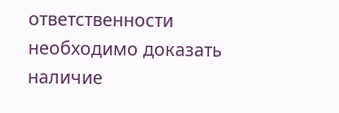ответственности необходимо доказать наличие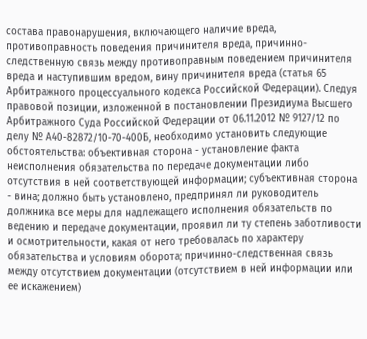состава правонарушения, включающего наличие вреда, противоправность поведения причинителя вреда, причинно-следственную связь между противоправным поведением причинителя вреда и наступившим вредом, вину причинителя вреда (статья 65 Арбитражного процессуального кодекса Российской Федерации). Следуя правовой позиции, изложенной в постановлении Президиума Высшего Арбитражного Суда Российской Федерации от 06.11.2012 № 9127/12 по делу № А40-82872/10-70-400Б, необходимо установить следующие обстоятельства: объективная сторона - установление факта неисполнения обязательства по передаче документации либо отсутствия в ней соответствующей информации; субъективная сторона - вина; должно быть установлено, предпринял ли руководитель должника все меры для надлежащего исполнения обязательств по ведению и передаче документации, проявил ли ту степень заботливости и осмотрительности, какая от него требовалась по характеру обязательства и условиям оборота; причинно-следственная связь между отсутствием документации (отсутствием в ней информации или ее искажением)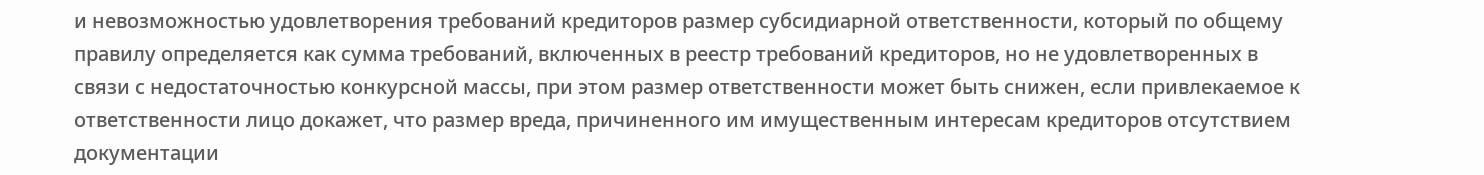и невозможностью удовлетворения требований кредиторов размер субсидиарной ответственности, который по общему правилу определяется как сумма требований, включенных в реестр требований кредиторов, но не удовлетворенных в связи с недостаточностью конкурсной массы, при этом размер ответственности может быть снижен, если привлекаемое к ответственности лицо докажет, что размер вреда, причиненного им имущественным интересам кредиторов отсутствием документации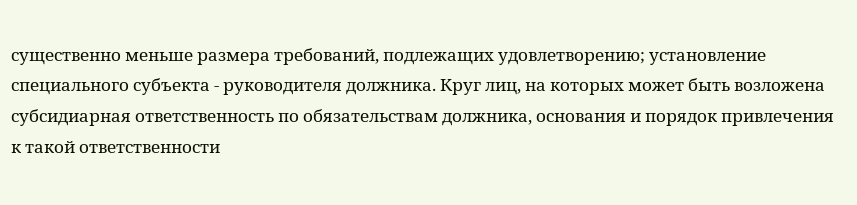существенно меньше размера требований, подлежащих удовлетворению; установление специального субъекта - руководителя должника. Круг лиц, на которых может быть возложена субсидиарная ответственность по обязательствам должника, основания и порядок привлечения к такой ответственности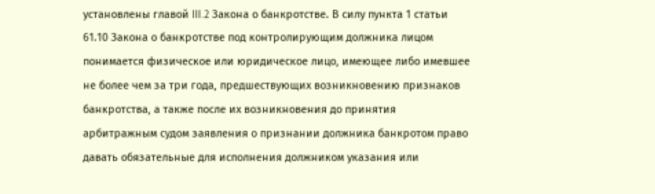установлены главой III.2 Закона о банкротстве. В силу пункта 1 статьи 61.10 Закона о банкротстве под контролирующим должника лицом понимается физическое или юридическое лицо, имеющее либо имевшее не более чем за три года, предшествующих возникновению признаков банкротства, а также после их возникновения до принятия арбитражным судом заявления о признании должника банкротом право давать обязательные для исполнения должником указания или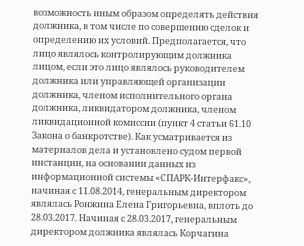возможность иным образом определять действия должника, в том числе по совершению сделок и определению их условий. Предполагается, что лицо являлось контролирующим должника лицом, если это лицо являлось руководителем должника или управляющей организации должника, членом исполнительного органа должника, ликвидатором должника, членом ликвидационной комиссии (пункт 4 статьи 61.10 Закона о банкротстве). Как усматривается из материалов дела и установлено судом первой инстанции, на основании данных из информационной системы «СПАРК-Интерфакс», начиная с 11.08.2014, генеральным директором являлась Ронжина Елена Григорьевна, вплоть до 28.03.2017. Начиная с 28.03.2017, генеральным директором должника являлась Корчагина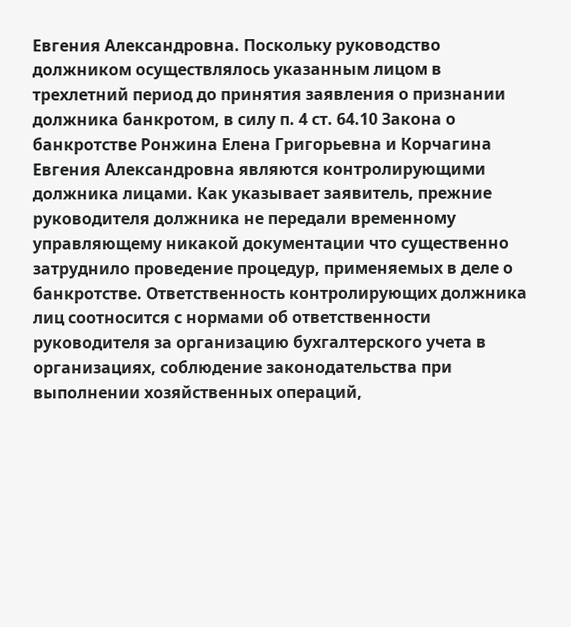Евгения Александровна. Поскольку руководство должником осуществлялось указанным лицом в трехлетний период до принятия заявления о признании должника банкротом, в силу п. 4 ст. 64.10 Закона о банкротстве Ронжина Елена Григорьевна и Корчагина Евгения Александровна являются контролирующими должника лицами. Как указывает заявитель, прежние руководителя должника не передали временному управляющему никакой документации что существенно затруднило проведение процедур, применяемых в деле о банкротстве. Ответственность контролирующих должника лиц соотносится с нормами об ответственности руководителя за организацию бухгалтерского учета в организациях, соблюдение законодательства при выполнении хозяйственных операций,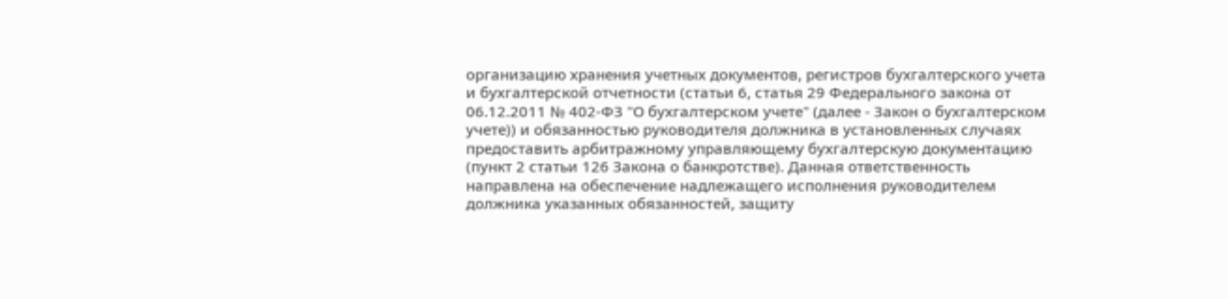организацию хранения учетных документов, регистров бухгалтерского учета и бухгалтерской отчетности (статьи 6, статья 29 Федерального закона от 06.12.2011 № 402-ФЗ "О бухгалтерском учете" (далее - Закон о бухгалтерском учете)) и обязанностью руководителя должника в установленных случаях предоставить арбитражному управляющему бухгалтерскую документацию (пункт 2 статьи 126 Закона о банкротстве). Данная ответственность направлена на обеспечение надлежащего исполнения руководителем должника указанных обязанностей, защиту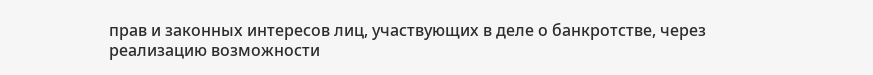прав и законных интересов лиц, участвующих в деле о банкротстве, через реализацию возможности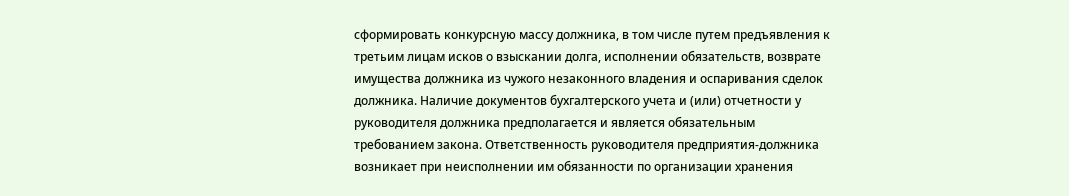сформировать конкурсную массу должника, в том числе путем предъявления к третьим лицам исков о взыскании долга, исполнении обязательств, возврате имущества должника из чужого незаконного владения и оспаривания сделок должника. Наличие документов бухгалтерского учета и (или) отчетности у руководителя должника предполагается и является обязательным требованием закона. Ответственность руководителя предприятия-должника возникает при неисполнении им обязанности по организации хранения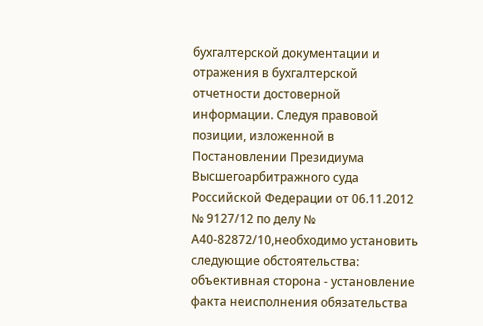бухгалтерской документации и отражения в бухгалтерской отчетности достоверной информации. Следуя правовой позиции, изложенной в Постановлении Президиума Высшегоарбитражного суда Российской Федерации от 06.11.2012 № 9127/12 по делу № А40-82872/10,необходимо установить следующие обстоятельства: объективная сторона - установление факта неисполнения обязательства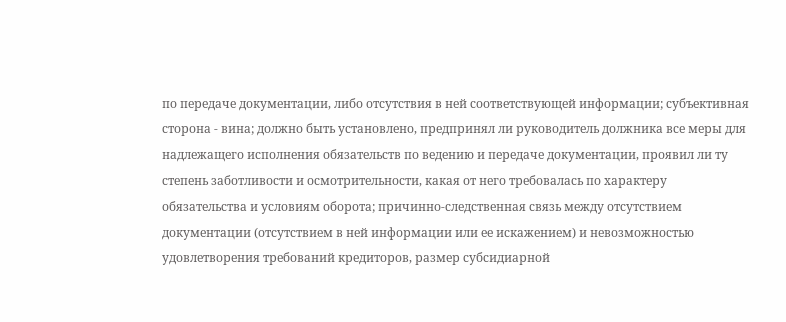по передаче документации, либо отсутствия в ней соответствующей информации; субъективная сторона - вина; должно быть установлено, предпринял ли руководитель должника все меры для надлежащего исполнения обязательств по ведению и передаче документации, проявил ли ту степень заботливости и осмотрительности, какая от него требовалась по характеру обязательства и условиям оборота; причинно-следственная связь между отсутствием документации (отсутствием в ней информации или ее искажением) и невозможностью удовлетворения требований кредиторов, размер субсидиарной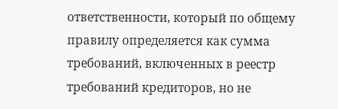ответственности, который по общему правилу определяется как сумма требований, включенных в реестр требований кредиторов, но не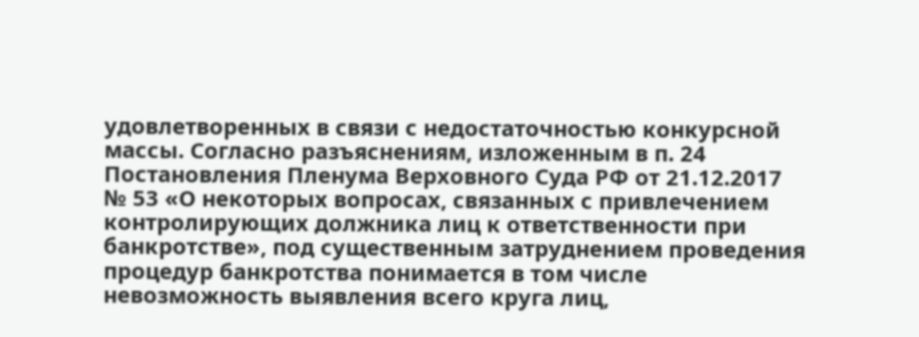удовлетворенных в связи с недостаточностью конкурсной массы. Согласно разъяснениям, изложенным в п. 24 Постановления Пленума Верховного Суда РФ от 21.12.2017 № 53 «О некоторых вопросах, связанных с привлечением контролирующих должника лиц к ответственности при банкротстве», под существенным затруднением проведения процедур банкротства понимается в том числе невозможность выявления всего круга лиц,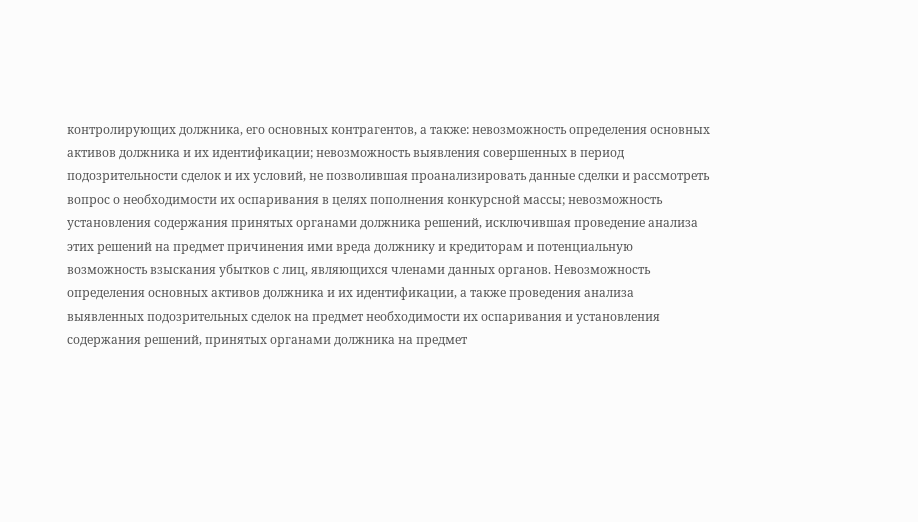контролирующих должника, его основных контрагентов, а также: невозможность определения основных активов должника и их идентификации; невозможность выявления совершенных в период подозрительности сделок и их условий, не позволившая проанализировать данные сделки и рассмотреть вопрос о необходимости их оспаривания в целях пополнения конкурсной массы; невозможность установления содержания принятых органами должника решений, исключившая проведение анализа этих решений на предмет причинения ими вреда должнику и кредиторам и потенциальную возможность взыскания убытков с лиц, являющихся членами данных органов. Невозможность определения основных активов должника и их идентификации, а также проведения анализа выявленных подозрительных сделок на предмет необходимости их оспаривания и установления содержания решений, принятых органами должника на предмет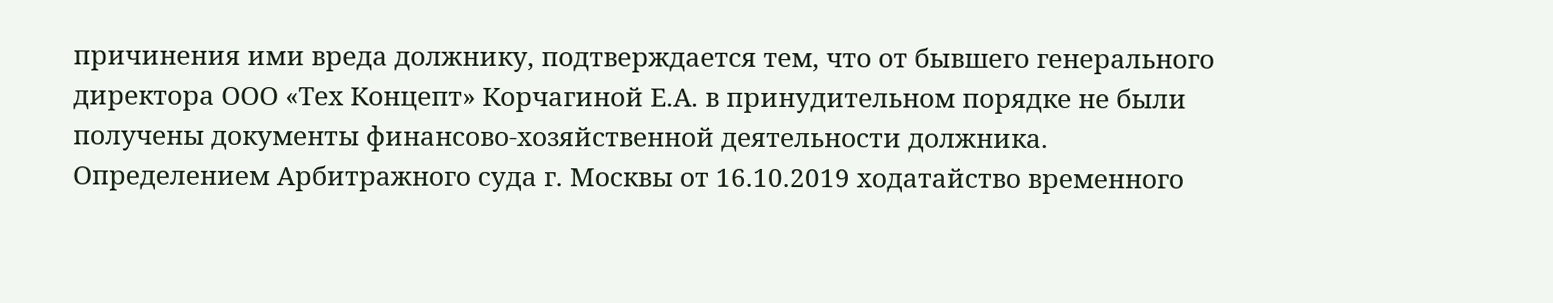причинения ими вреда должнику, подтверждается тем, что от бывшего генерального директора ООО «Тех Концепт» Корчагиной Е.А. в принудительном порядке не были получены документы финансово-хозяйственной деятельности должника. Определением Арбитражного суда г. Москвы от 16.10.2019 ходатайство временного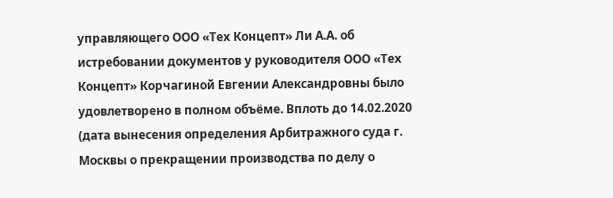управляющего ООО «Тех Концепт» Ли А.А. об истребовании документов у руководителя ООО «Тех Концепт» Корчагиной Евгении Александровны было удовлетворено в полном объёме. Вплоть до 14.02.2020 (дата вынесения определения Арбитражного суда г. Москвы о прекращении производства по делу о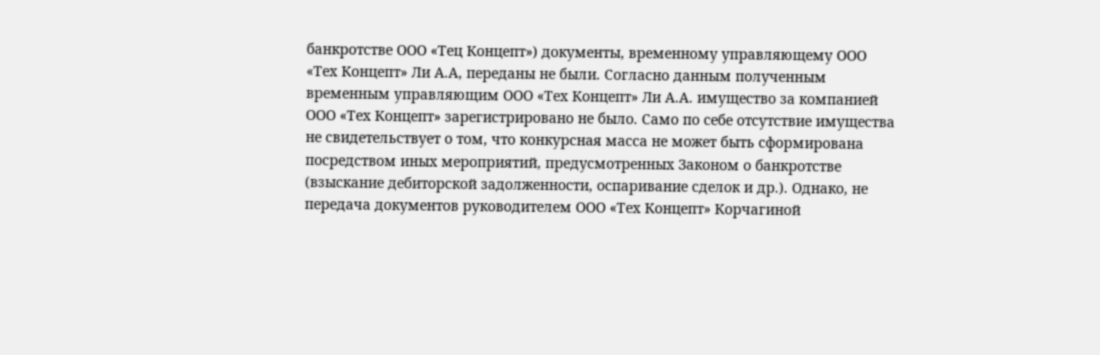банкротстве ООО «Тец Концепт») документы, временному управляющему ООО «Тех Концепт» Ли А.А, переданы не были. Согласно данным полученным временным управляющим ООО «Тех Концепт» Ли А.А. имущество за компанией ООО «Тех Концепт» зарегистрировано не было. Само по себе отсутствие имущества не свидетельствует о том, что конкурсная масса не может быть сформирована посредством иных мероприятий, предусмотренных Законом о банкротстве (взыскание дебиторской задолженности, оспаривание сделок и др.). Однако, не передача документов руководителем ООО «Тех Концепт» Корчагиной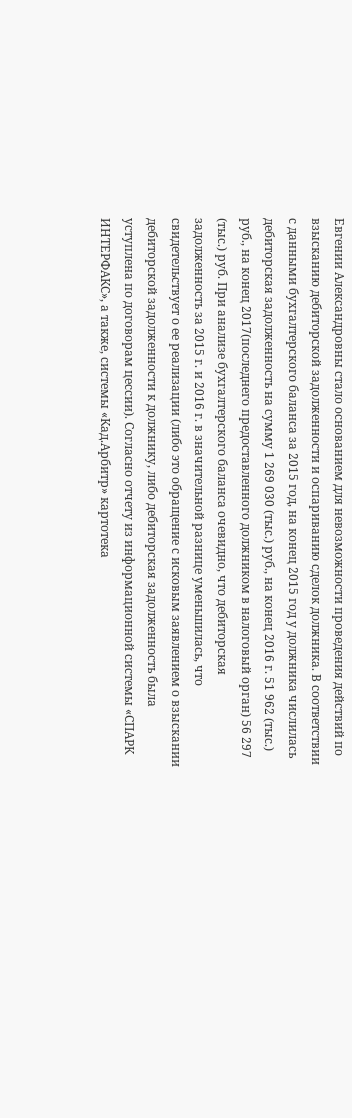Евгении Александровны стало основанием для невозможности проведения действий по взысканию дебиторской задолженности и оспариванию сделок должника. В соответствии с данными бухгалтерского баланса за 2015 год, на конец 2015 год у должника числилась дебиторская задолженность на сумму 1 269 030 (тыс.) руб., на конец 2016 г. 51 962 (тыс.) руб., на конец 2017(последнего предоставленного должником в налоговый орган) 56 297 (тыс.) руб. При анализе бухгалтерского баланса очевидно, что дебиторская задолженность за 2015 г. и 2016 г. в значительной разнице уменьшилась, что свидетельствует о ее реализации (либо это обращение с исковым заявлением о взыскании дебиторской задолженности к должнику, либо дебиторская задолженность была уступлена по договорам цессии). Согласно отчету из информационной системы «СПАРК ИНТЕРФАКС», а также, системы «Кад.Арбитр» картотека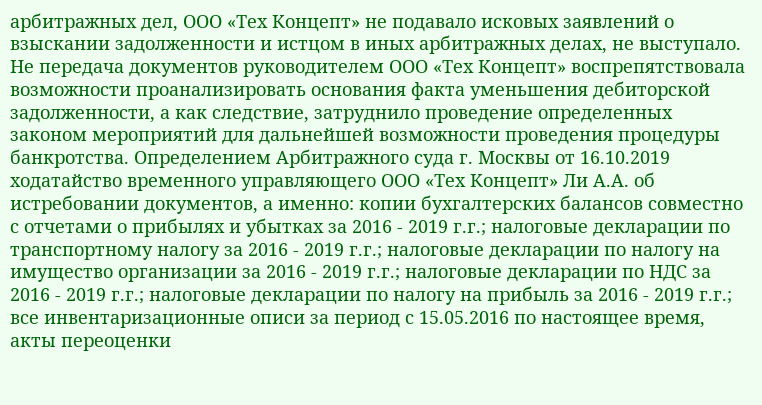арбитражных дел, ООО «Тех Концепт» не подавало исковых заявлений о взыскании задолженности и истцом в иных арбитражных делах, не выступало. Не передача документов руководителем ООО «Тех Концепт» воспрепятствовала возможности проанализировать основания факта уменьшения дебиторской задолженности, а как следствие, затруднило проведение определенных законом мероприятий для дальнейшей возможности проведения процедуры банкротства. Определением Арбитражного суда г. Москвы от 16.10.2019 ходатайство временного управляющего ООО «Тех Концепт» Ли А.А. об истребовании документов, а именно: копии бухгалтерских балансов совместно с отчетами о прибылях и убытках за 2016 - 2019 г.г.; налоговые декларации по транспортному налогу за 2016 - 2019 г.г.; налоговые декларации по налогу на имущество организации за 2016 - 2019 г.г.; налоговые декларации по НДС за 2016 - 2019 г.г.; налоговые декларации по налогу на прибыль за 2016 - 2019 г.г.; все инвентаризационные описи за период с 15.05.2016 по настоящее время, акты переоценки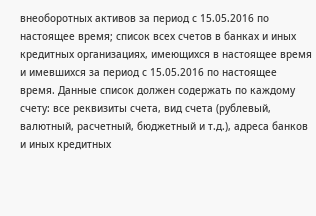внеоборотных активов за период с 15.05.2016 по настоящее время; список всех счетов в банках и иных кредитных организациях, имеющихся в настоящее время и имевшихся за период с 15.05.2016 по настоящее время. Данные список должен содержать по каждому счету: все реквизиты счета, вид счета (рублевый, валютный, расчетный, бюджетный и т.д.), адреса банков и иных кредитных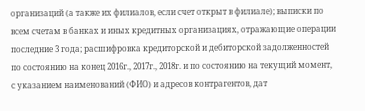организаций (а также их филиалов, если счет открыт в филиале); выписки по всем счетам в банках и иных кредитных организациях, отражающие операции последние 3 года; расшифровка кредиторской и дебиторской задолженностей по состоянию на конец 2016г., 2017г., 2018г. и по состоянию на текущий момент, с указанием наименований (ФИО) и адресов контрагентов, дат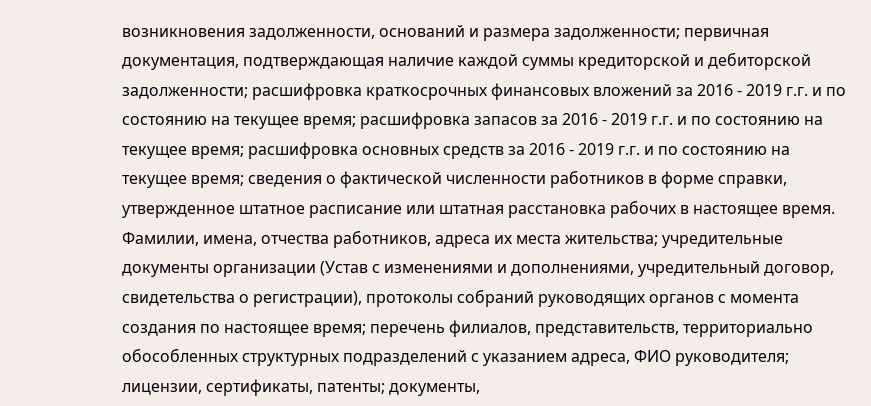возникновения задолженности, оснований и размера задолженности; первичная документация, подтверждающая наличие каждой суммы кредиторской и дебиторской задолженности; расшифровка краткосрочных финансовых вложений за 2016 - 2019 г.г. и по состоянию на текущее время; расшифровка запасов за 2016 - 2019 г.г. и по состоянию на текущее время; расшифровка основных средств за 2016 - 2019 г.г. и по состоянию на текущее время; сведения о фактической численности работников в форме справки, утвержденное штатное расписание или штатная расстановка рабочих в настоящее время. Фамилии, имена, отчества работников, адреса их места жительства; учредительные документы организации (Устав с изменениями и дополнениями, учредительный договор, свидетельства о регистрации), протоколы собраний руководящих органов с момента создания по настоящее время; перечень филиалов, представительств, территориально обособленных структурных подразделений с указанием адреса, ФИО руководителя; лицензии, сертификаты, патенты; документы,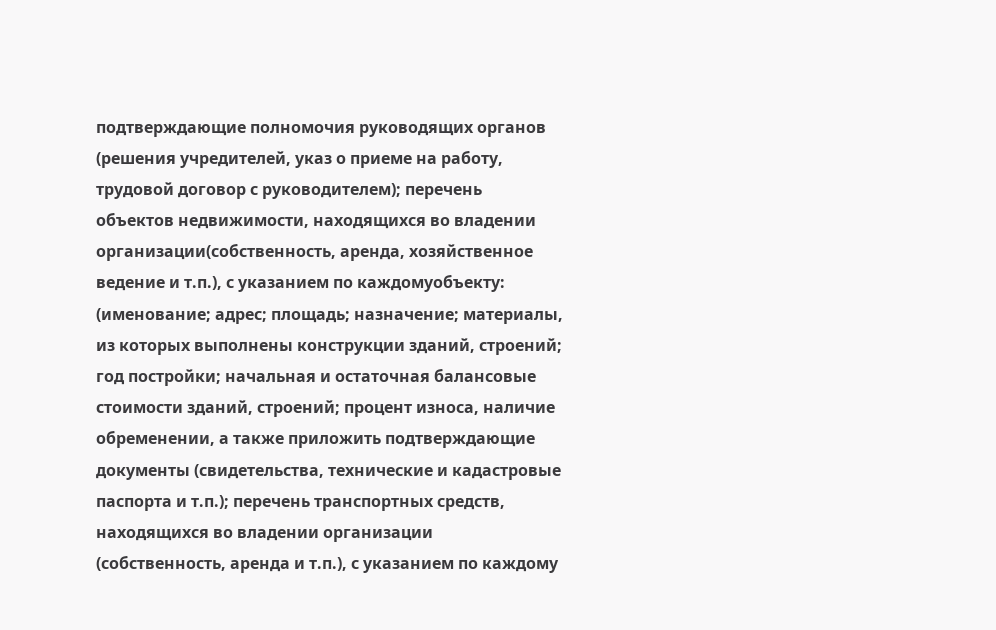подтверждающие полномочия руководящих органов (решения учредителей, указ о приеме на работу, трудовой договор с руководителем); перечень объектов недвижимости, находящихся во владении организации(собственность, аренда, хозяйственное ведение и т.п.), с указанием по каждомуобъекту: (именование; адрес; площадь; назначение; материалы, из которых выполнены конструкции зданий, строений; год постройки; начальная и остаточная балансовые стоимости зданий, строений; процент износа, наличие обременении, а также приложить подтверждающие документы (свидетельства, технические и кадастровые паспорта и т.п.); перечень транспортных средств, находящихся во владении организации (собственность, аренда и т.п.), с указанием по каждому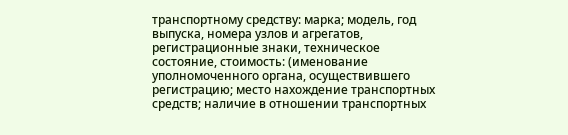транспортному средству: марка; модель, год выпуска, номера узлов и агрегатов, регистрационные знаки, техническое состояние, стоимость: (именование уполномоченного органа, осуществившего регистрацию; место нахождение транспортных средств; наличие в отношении транспортных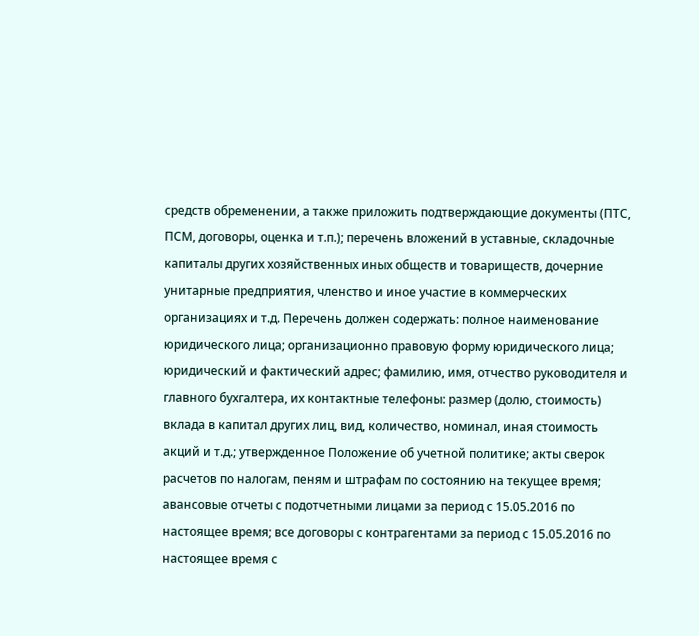средств обременении, а также приложить подтверждающие документы (ПТС, ПСМ, договоры, оценка и т.п.); перечень вложений в уставные, складочные капиталы других хозяйственных иных обществ и товариществ, дочерние унитарные предприятия, членство и иное участие в коммерческих организациях и т.д. Перечень должен содержать: полное наименование юридического лица; организационно правовую форму юридического лица; юридический и фактический адрес; фамилию, имя, отчество руководителя и главного бухгалтера, их контактные телефоны: размер (долю, стоимость) вклада в капитал других лиц, вид, количество, номинал, иная стоимость акций и т.д.; утвержденное Положение об учетной политике; акты сверок расчетов по налогам, пеням и штрафам по состоянию на текущее время; авансовые отчеты с подотчетными лицами за период с 15.05.2016 по настоящее время; все договоры с контрагентами за период с 15.05.2016 по настоящее время с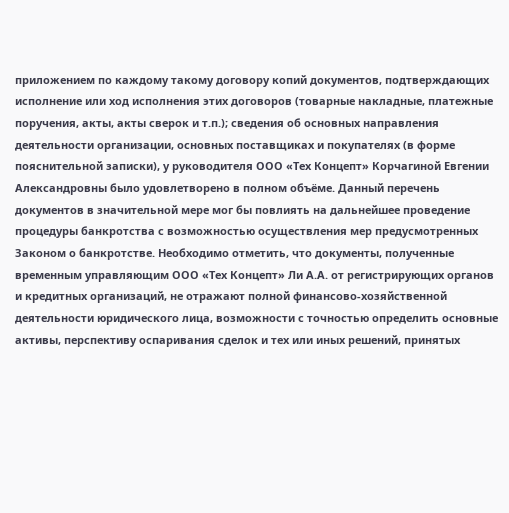приложением по каждому такому договору копий документов, подтверждающих исполнение или ход исполнения этих договоров (товарные накладные, платежные поручения, акты, акты сверок и т.п.); сведения об основных направления деятельности организации, основных поставщиках и покупателях (в форме пояснительной записки), у руководителя ООО «Тех Концепт» Корчагиной Евгении Александровны было удовлетворено в полном объёме. Данный перечень документов в значительной мере мог бы повлиять на дальнейшее проведение процедуры банкротства с возможностью осуществления мер предусмотренных Законом о банкротстве. Необходимо отметить, что документы, полученные временным управляющим ООО «Тех Концепт» Ли А.А. от регистрирующих органов и кредитных организаций, не отражают полной финансово-хозяйственной деятельности юридического лица, возможности с точностью определить основные активы, перспективу оспаривания сделок и тех или иных решений, принятых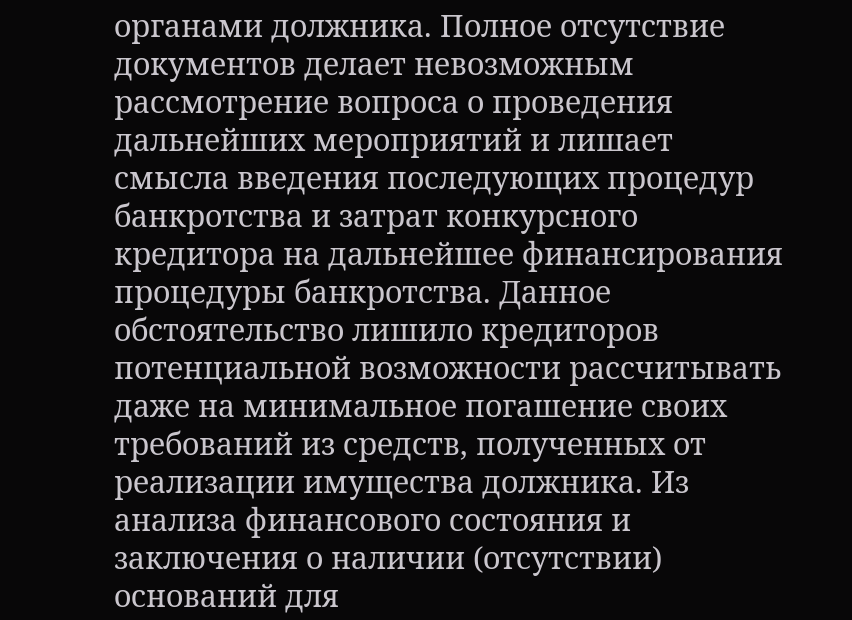органами должника. Полное отсутствие документов делает невозможным рассмотрение вопроса о проведения дальнейших мероприятий и лишает смысла введения последующих процедур банкротства и затрат конкурсного кредитора на дальнейшее финансирования процедуры банкротства. Данное обстоятельство лишило кредиторов потенциальной возможности рассчитывать даже на минимальное погашение своих требований из средств, полученных от реализации имущества должника. Из анализа финансового состояния и заключения о наличии (отсутствии) оснований для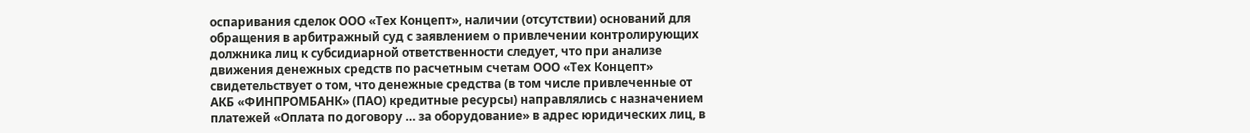оспаривания сделок ООО «Тех Концепт», наличии (отсутствии) оснований для обращения в арбитражный суд с заявлением о привлечении контролирующих должника лиц к субсидиарной ответственности следует, что при анализе движения денежных средств по расчетным счетам ООО «Тех Концепт» свидетельствует о том, что денежные средства (в том числе привлеченные от АКБ «ФИНПРОМБАНК» (ПАО) кредитные ресурсы) направлялись с назначением платежей «Оплата по договору … за оборудование» в адрес юридических лиц, в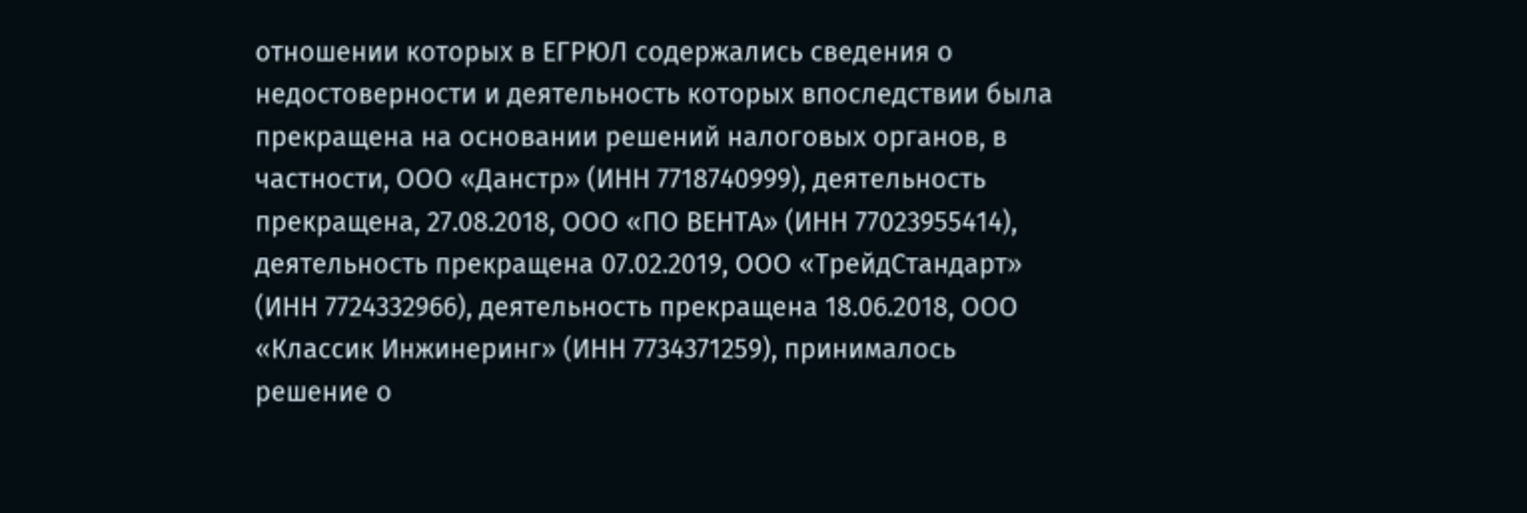отношении которых в ЕГРЮЛ содержались сведения о недостоверности и деятельность которых впоследствии была прекращена на основании решений налоговых органов, в частности, ООО «Данстр» (ИНН 7718740999), деятельность прекращена, 27.08.2018, ООО «ПО ВЕНТА» (ИНН 77023955414), деятельность прекращена 07.02.2019, ООО «ТрейдСтандарт» (ИНН 7724332966), деятельность прекращена 18.06.2018, ООО «Классик Инжинеринг» (ИНН 7734371259), принималось решение о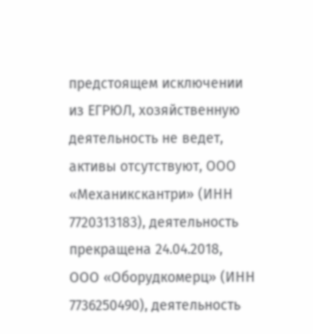предстоящем исключении из ЕГРЮЛ, хозяйственную деятельность не ведет, активы отсутствуют, ООО «Механикскантри» (ИНН 7720313183), деятельность прекращена 24.04.2018, ООО «Оборудкомерц» (ИНН 7736250490), деятельность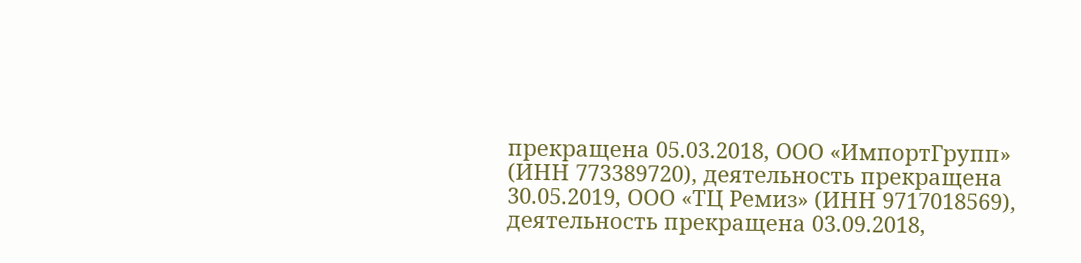прекращена 05.03.2018, ООО «ИмпортГрупп» (ИНН 773389720), деятельность прекращена 30.05.2019, ООО «ТЦ Ремиз» (ИНН 9717018569), деятельность прекращена 03.09.2018,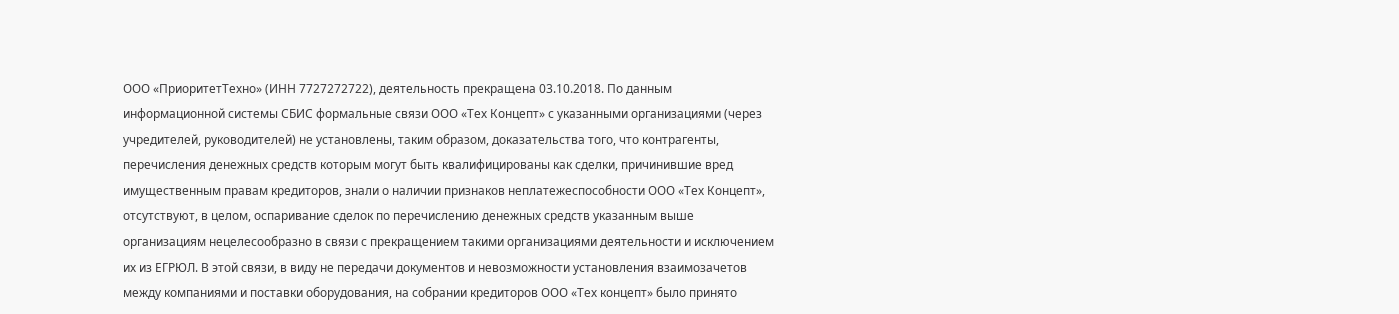ООО «ПриоритетТехно» (ИНН 7727272722), деятельность прекращена 03.10.2018. По данным информационной системы СБИС формальные связи ООО «Тех Концепт» с указанными организациями (через учредителей, руководителей) не установлены, таким образом, доказательства того, что контрагенты, перечисления денежных средств которым могут быть квалифицированы как сделки, причинившие вред имущественным правам кредиторов, знали о наличии признаков неплатежеспособности ООО «Тех Концепт», отсутствуют, в целом, оспаривание сделок по перечислению денежных средств указанным выше организациям нецелесообразно в связи с прекращением такими организациями деятельности и исключением их из ЕГРЮЛ. В этой связи, в виду не передачи документов и невозможности установления взаимозачетов между компаниями и поставки оборудования, на собрании кредиторов ООО «Тех концепт» было принято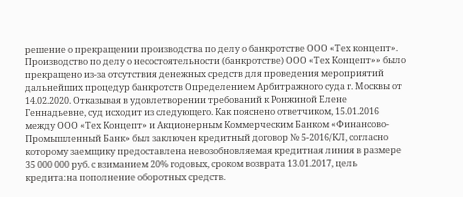решение о прекращении производства по делу о банкротстве ООО «Тех концепт». Производство по делу о несостоятельности (банкротстве) ООО «Тех Концепт»» было прекращено из-за отсутствия денежных средств для проведения мероприятий дальнейших процедур банкротств Определением Арбитражного суда г. Москвы от 14.02.2020. Отказывая в удовлетворении требований к Ронжиной Елене Геннадьевне, суд исходит из следующего. Как пояснено ответчиком, 15.01.2016 между ООО «Тех Концепт» и Акционерным Коммерческим Банком «Финансово-Промышленный Банк» был заключен кредитный договор № 5-2016/КЛ, согласно которому заемщику предоставлена невозобновляемая кредитная линия в размере 35 000 000 руб. с взиманием 20% годовых, сроком возврата 13.01.2017, цель кредита:на пополнение оборотных средств.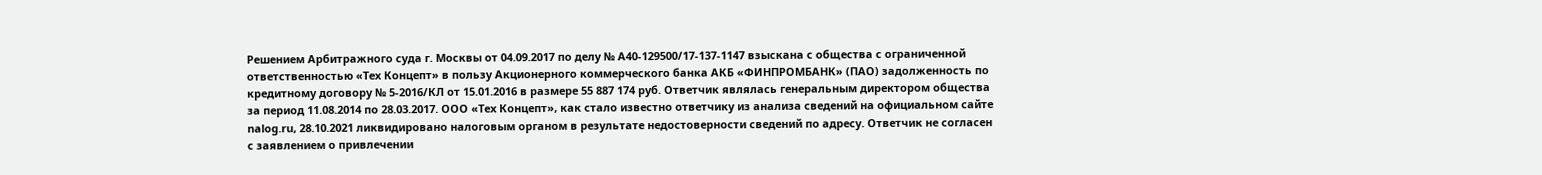Решением Арбитражного суда г. Москвы от 04.09.2017 по делу № А40-129500/17-137-1147 взыскана с общества с ограниченной ответственностью «Тех Концепт» в пользу Акционерного коммерческого банка АКБ «ФИНПРОМБАНК» (ПАО) задолженность по кредитному договору № 5-2016/КЛ от 15.01.2016 в размере 55 887 174 руб. Ответчик являлась генеральным директором общества за период 11.08.2014 по 28.03.2017. ООО «Тех Концепт», как стало известно ответчику из анализа сведений на официальном сайте nalog.ru, 28.10.2021 ликвидировано налоговым органом в результате недостоверности сведений по адресу. Ответчик не согласен с заявлением о привлечении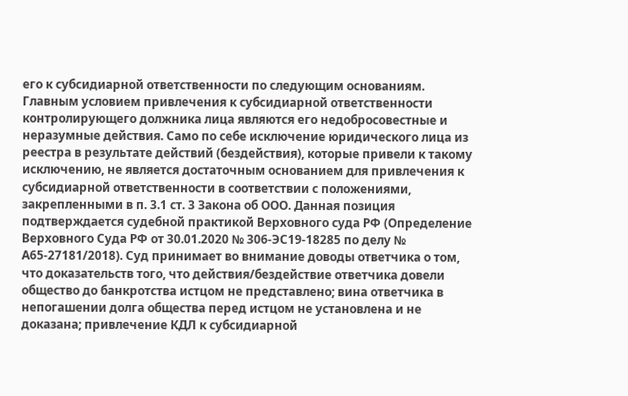его к субсидиарной ответственности по следующим основаниям. Главным условием привлечения к субсидиарной ответственности контролирующего должника лица являются его недобросовестные и неразумные действия. Само по себе исключение юридического лица из реестра в результате действий (бездействия), которые привели к такому исключению, не является достаточным основанием для привлечения к субсидиарной ответственности в соответствии с положениями, закрепленными в п. 3.1 ст. 3 Закона об ООО. Данная позиция подтверждается судебной практикой Верховного суда РФ (Определение Верховного Суда РФ от 30.01.2020 № 306-ЭС19-18285 по делу № А65-27181/2018). Суд принимает во внимание доводы ответчика о том, что доказательств того, что действия/бездействие ответчика довели общество до банкротства истцом не представлено; вина ответчика в непогашении долга общества перед истцом не установлена и не доказана; привлечение КДЛ к субсидиарной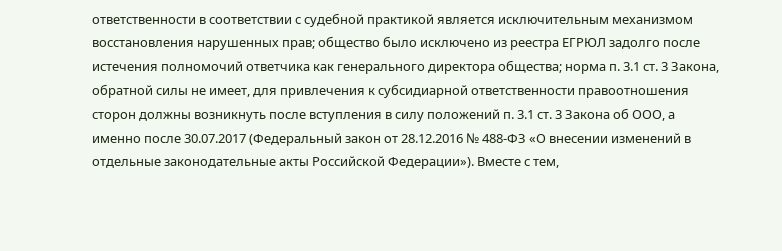ответственности в соответствии с судебной практикой является исключительным механизмом восстановления нарушенных прав; общество было исключено из реестра ЕГРЮЛ задолго после истечения полномочий ответчика как генерального директора общества; норма п. 3.1 ст. 3 Закона, обратной силы не имеет, для привлечения к субсидиарной ответственности правоотношения сторон должны возникнуть после вступления в силу положений п. 3.1 ст. 3 Закона об ООО, а именно после 30.07.2017 (Федеральный закон от 28.12.2016 № 488-ФЗ «О внесении изменений в отдельные законодательные акты Российской Федерации»). Вместе с тем,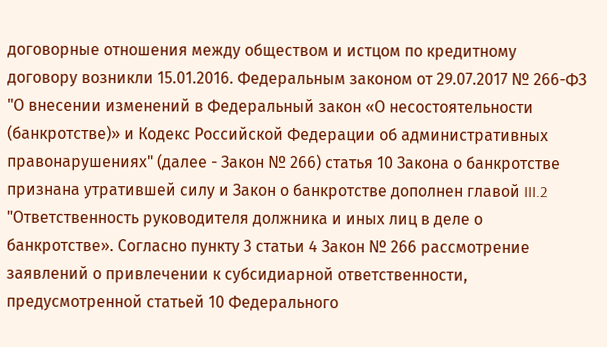договорные отношения между обществом и истцом по кредитному договору возникли 15.01.2016. Федеральным законом от 29.07.2017 № 266-ФЗ "О внесении изменений в Федеральный закон «О несостоятельности (банкротстве)» и Кодекс Российской Федерации об административных правонарушениях" (далее - Закон № 266) статья 10 Закона о банкротстве признана утратившей силу и Закон о банкротстве дополнен главой III.2 "Ответственность руководителя должника и иных лиц в деле о банкротстве». Согласно пункту 3 статьи 4 Закон № 266 рассмотрение заявлений о привлечении к субсидиарной ответственности, предусмотренной статьей 10 Федерального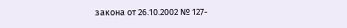закона от 26.10.2002 № 127-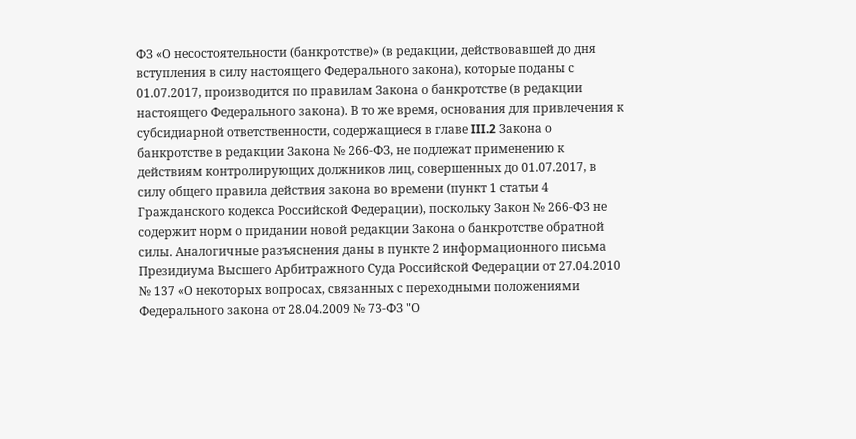ФЗ «О несостоятельности (банкротстве)» (в редакции, действовавшей до дня вступления в силу настоящего Федерального закона), которые поданы с 01.07.2017, производится по правилам Закона о банкротстве (в редакции настоящего Федерального закона). В то же время, основания для привлечения к субсидиарной ответственности, содержащиеся в главе III.2 Закона о банкротстве в редакции Закона № 266-ФЗ, не подлежат применению к действиям контролирующих должников лиц, совершенных до 01.07.2017, в силу общего правила действия закона во времени (пункт 1 статьи 4 Гражданского кодекса Российской Федерации), поскольку Закон № 266-ФЗ не содержит норм о придании новой редакции Закона о банкротстве обратной силы. Аналогичные разъяснения даны в пункте 2 информационного письма Президиума Высшего Арбитражного Суда Российской Федерации от 27.04.2010 № 137 «О некоторых вопросах, связанных с переходными положениями Федерального закона от 28.04.2009 № 73-ФЗ "О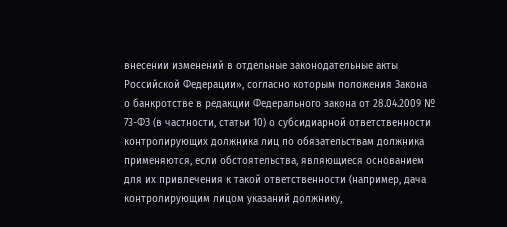внесении изменений в отдельные законодательные акты Российской Федерации», согласно которым положения Закона о банкротстве в редакции Федерального закона от 28.04.2009 № 73-ФЗ (в частности, статьи 10) о субсидиарной ответственности контролирующих должника лиц по обязательствам должника применяются, если обстоятельства, являющиеся основанием для их привлечения к такой ответственности (например, дача контролирующим лицом указаний должнику,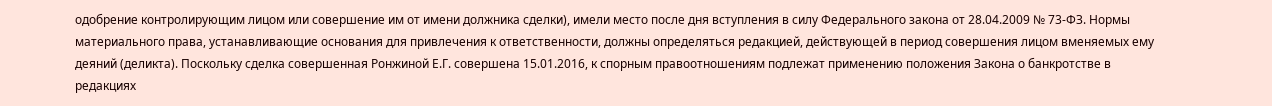одобрение контролирующим лицом или совершение им от имени должника сделки), имели место после дня вступления в силу Федерального закона от 28.04.2009 № 73-ФЗ. Нормы материального права, устанавливающие основания для привлечения к ответственности, должны определяться редакцией, действующей в период совершения лицом вменяемых ему деяний (деликта). Поскольку сделка совершенная Ронжиной Е.Г. совершена 15.01.2016, к спорным правоотношениям подлежат применению положения Закона о банкротстве в редакциях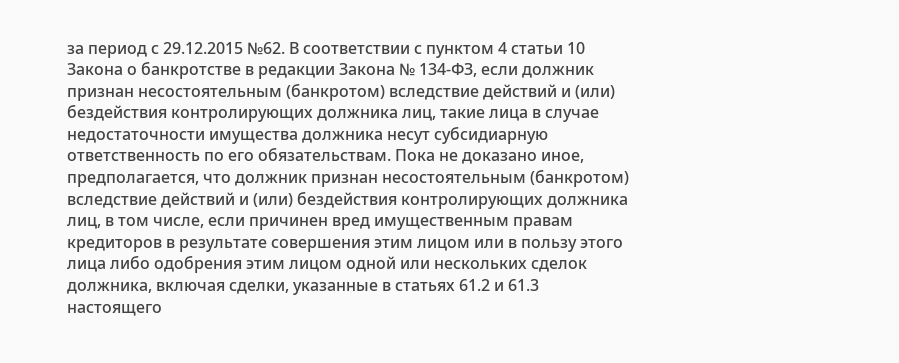за период с 29.12.2015 №62. В соответствии с пунктом 4 статьи 10 Закона о банкротстве в редакции Закона № 134-ФЗ, если должник признан несостоятельным (банкротом) вследствие действий и (или) бездействия контролирующих должника лиц, такие лица в случае недостаточности имущества должника несут субсидиарную ответственность по его обязательствам. Пока не доказано иное, предполагается, что должник признан несостоятельным (банкротом) вследствие действий и (или) бездействия контролирующих должника лиц, в том числе, если причинен вред имущественным правам кредиторов в результате совершения этим лицом или в пользу этого лица либо одобрения этим лицом одной или нескольких сделок должника, включая сделки, указанные в статьях 61.2 и 61.3 настоящего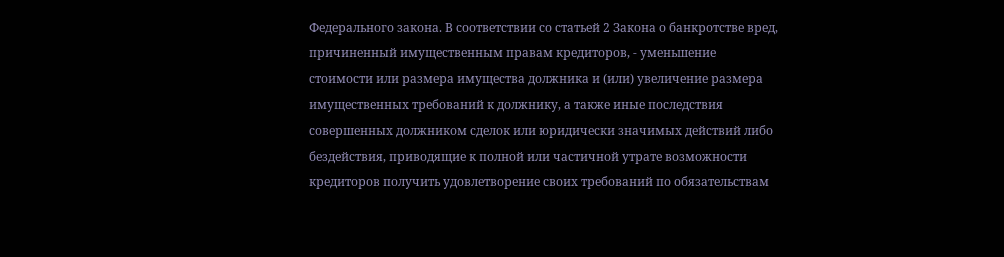Федерального закона. В соответствии со статьей 2 Закона о банкротстве вред, причиненный имущественным правам кредиторов, - уменьшение стоимости или размера имущества должника и (или) увеличение размера имущественных требований к должнику, а также иные последствия совершенных должником сделок или юридически значимых действий либо бездействия, приводящие к полной или частичной утрате возможности кредиторов получить удовлетворение своих требований по обязательствам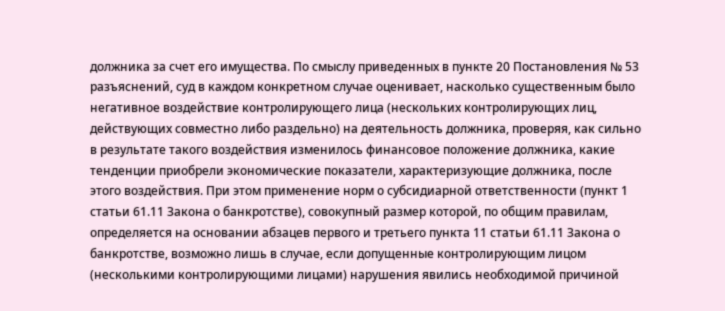должника за счет его имущества. По смыслу приведенных в пункте 20 Постановления № 53 разъяснений, суд в каждом конкретном случае оценивает, насколько существенным было негативное воздействие контролирующего лица (нескольких контролирующих лиц, действующих совместно либо раздельно) на деятельность должника, проверяя, как сильно в результате такого воздействия изменилось финансовое положение должника, какие тенденции приобрели экономические показатели, характеризующие должника, после этого воздействия. При этом применение норм о субсидиарной ответственности (пункт 1 статьи 61.11 Закона о банкротстве), совокупный размер которой, по общим правилам, определяется на основании абзацев первого и третьего пункта 11 статьи 61.11 Закона о банкротстве, возможно лишь в случае, если допущенные контролирующим лицом (несколькими контролирующими лицами) нарушения явились необходимой причиной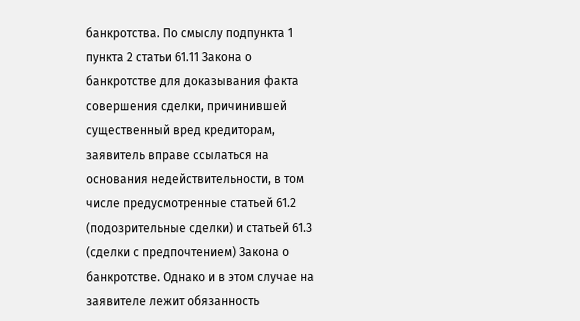банкротства. По смыслу подпункта 1 пункта 2 статьи 61.11 Закона о банкротстве для доказывания факта совершения сделки, причинившей существенный вред кредиторам, заявитель вправе ссылаться на основания недействительности, в том числе предусмотренные статьей 61.2 (подозрительные сделки) и статьей 61.3 (сделки с предпочтением) Закона о банкротстве. Однако и в этом случае на заявителе лежит обязанность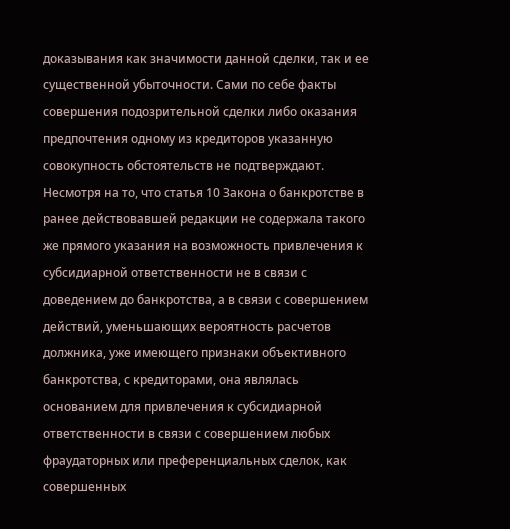доказывания как значимости данной сделки, так и ее существенной убыточности. Сами по себе факты совершения подозрительной сделки либо оказания предпочтения одному из кредиторов указанную совокупность обстоятельств не подтверждают. Несмотря на то, что статья 10 Закона о банкротстве в ранее действовавшей редакции не содержала такого же прямого указания на возможность привлечения к субсидиарной ответственности не в связи с доведением до банкротства, а в связи с совершением действий, уменьшающих вероятность расчетов должника, уже имеющего признаки объективного банкротства, с кредиторами, она являлась основанием для привлечения к субсидиарной ответственности в связи с совершением любых фраудаторных или преференциальных сделок, как совершенных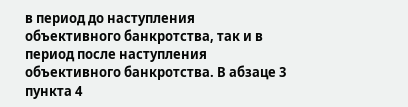в период до наступления объективного банкротства, так и в период после наступления объективного банкротства. В абзаце 3 пункта 4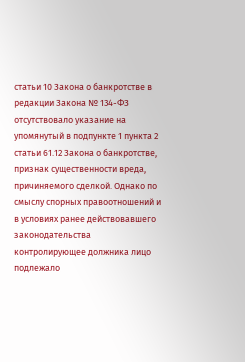статьи 10 Закона о банкротстве в редакции Закона № 134-ФЗ отсутствовало указание на упомянутый в подпункте 1 пункта 2 статьи 61.12 Закона о банкротстве, признак существенности вреда, причиняемого сделкой. Однако по смыслу спорных правоотношений и в условиях ранее действовавшего законодательства контролирующее должника лицо подлежало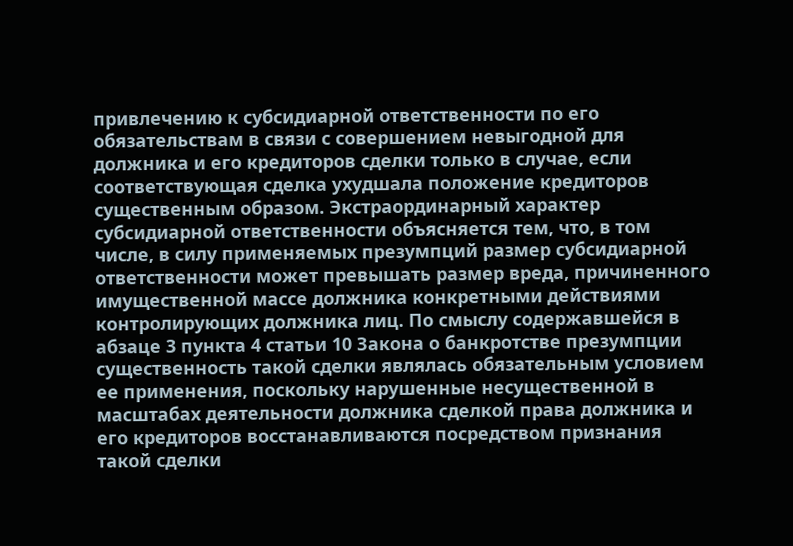привлечению к субсидиарной ответственности по его обязательствам в связи с совершением невыгодной для должника и его кредиторов сделки только в случае, если соответствующая сделка ухудшала положение кредиторов существенным образом. Экстраординарный характер субсидиарной ответственности объясняется тем, что, в том числе, в силу применяемых презумпций размер субсидиарной ответственности может превышать размер вреда, причиненного имущественной массе должника конкретными действиями контролирующих должника лиц. По смыслу содержавшейся в абзаце 3 пункта 4 статьи 10 Закона о банкротстве презумпции существенность такой сделки являлась обязательным условием ее применения, поскольку нарушенные несущественной в масштабах деятельности должника сделкой права должника и его кредиторов восстанавливаются посредством признания такой сделки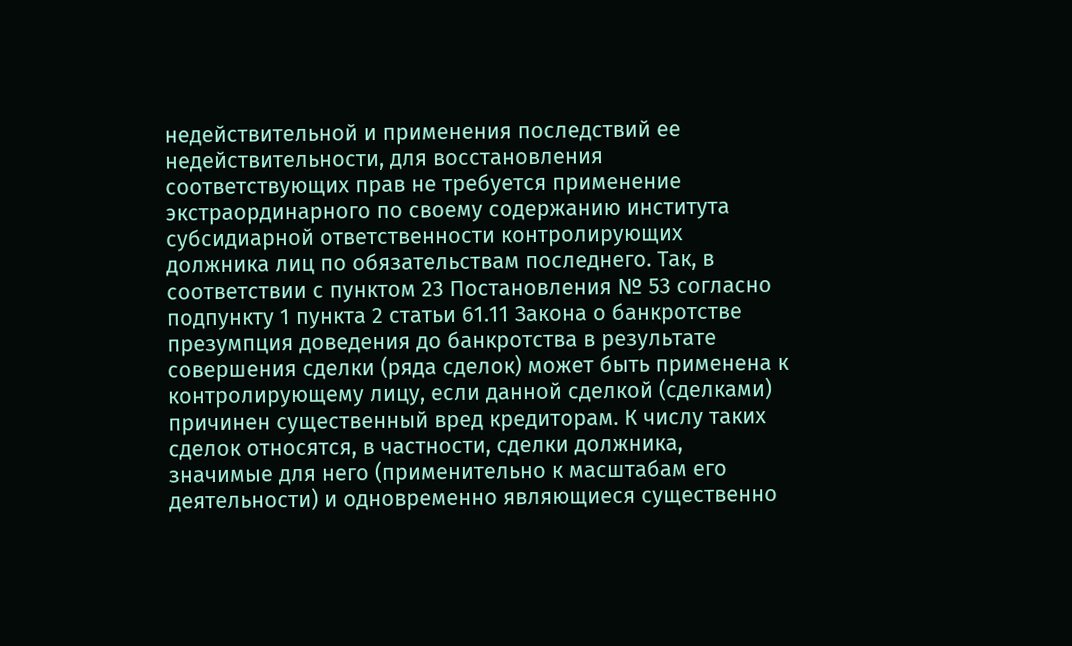недействительной и применения последствий ее недействительности, для восстановления соответствующих прав не требуется применение экстраординарного по своему содержанию института субсидиарной ответственности контролирующих должника лиц по обязательствам последнего. Так, в соответствии с пунктом 23 Постановления № 53 согласно подпункту 1 пункта 2 статьи 61.11 Закона о банкротстве презумпция доведения до банкротства в результате совершения сделки (ряда сделок) может быть применена к контролирующему лицу, если данной сделкой (сделками) причинен существенный вред кредиторам. К числу таких сделок относятся, в частности, сделки должника, значимые для него (применительно к масштабам его деятельности) и одновременно являющиеся существенно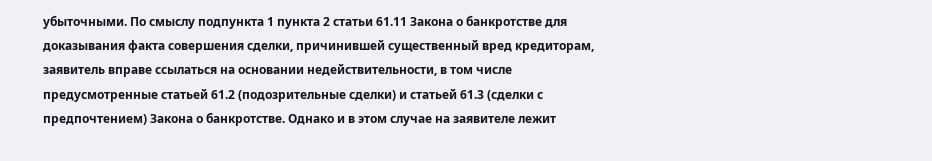убыточными. По смыслу подпункта 1 пункта 2 статьи 61.11 Закона о банкротстве для доказывания факта совершения сделки, причинившей существенный вред кредиторам, заявитель вправе ссылаться на основании недействительности, в том числе предусмотренные статьей 61.2 (подозрительные сделки) и статьей 61.3 (сделки с предпочтением) Закона о банкротстве. Однако и в этом случае на заявителе лежит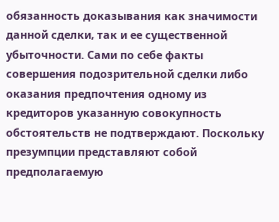обязанность доказывания как значимости данной сделки, так и ее существенной убыточности. Сами по себе факты совершения подозрительной сделки либо оказания предпочтения одному из кредиторов указанную совокупность обстоятельств не подтверждают. Поскольку презумпции представляют собой предполагаемую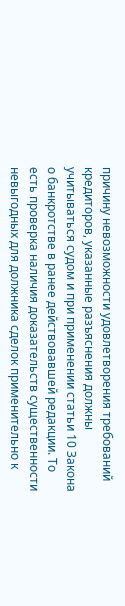причину невозможности удовлетворения требований кредиторов, указанные разъяснения должны учитываться судом и при применении статьи 10 Закона о банкротстве в ранее действовавшей редакции. То есть проверка наличия доказательств существенности невыгодных для должника сделок применительно к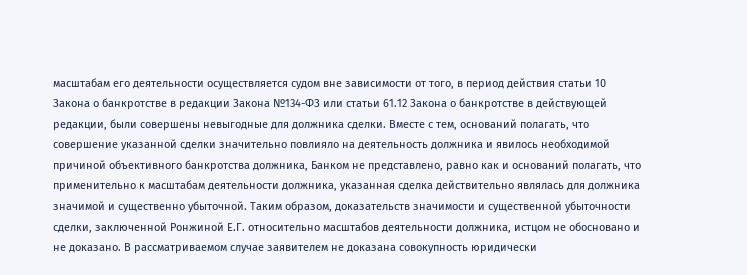масштабам его деятельности осуществляется судом вне зависимости от того, в период действия статьи 10 Закона о банкротстве в редакции Закона №134-ФЗ или статьи 61.12 Закона о банкротстве в действующей редакции, были совершены невыгодные для должника сделки. Вместе с тем, оснований полагать, что совершение указанной сделки значительно повлияло на деятельность должника и явилось необходимой причиной объективного банкротства должника, Банком не представлено, равно как и оснований полагать, что применительно к масштабам деятельности должника, указанная сделка действительно являлась для должника значимой и существенно убыточной. Таким образом, доказательств значимости и существенной убыточности сделки, заключенной Ронжиной Е.Г. относительно масштабов деятельности должника, истцом не обосновано и не доказано. В рассматриваемом случае заявителем не доказана совокупность юридически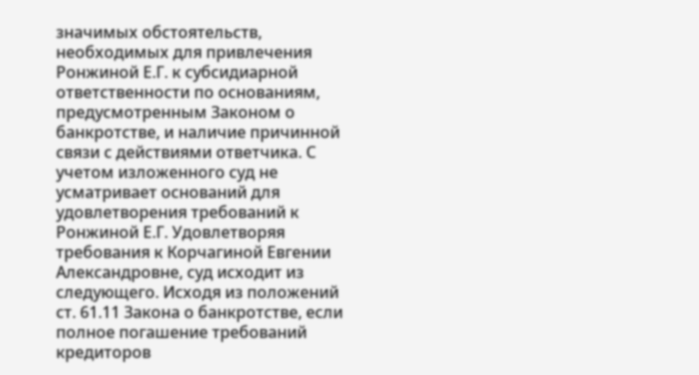значимых обстоятельств, необходимых для привлечения Ронжиной Е.Г. к субсидиарной ответственности по основаниям, предусмотренным Законом о банкротстве, и наличие причинной связи с действиями ответчика. С учетом изложенного суд не усматривает оснований для удовлетворения требований к Ронжиной Е.Г. Удовлетворяя требования к Корчагиной Евгении Александровне, суд исходит из следующего. Исходя из положений ст. 61.11 Закона о банкротстве, если полное погашение требований кредиторов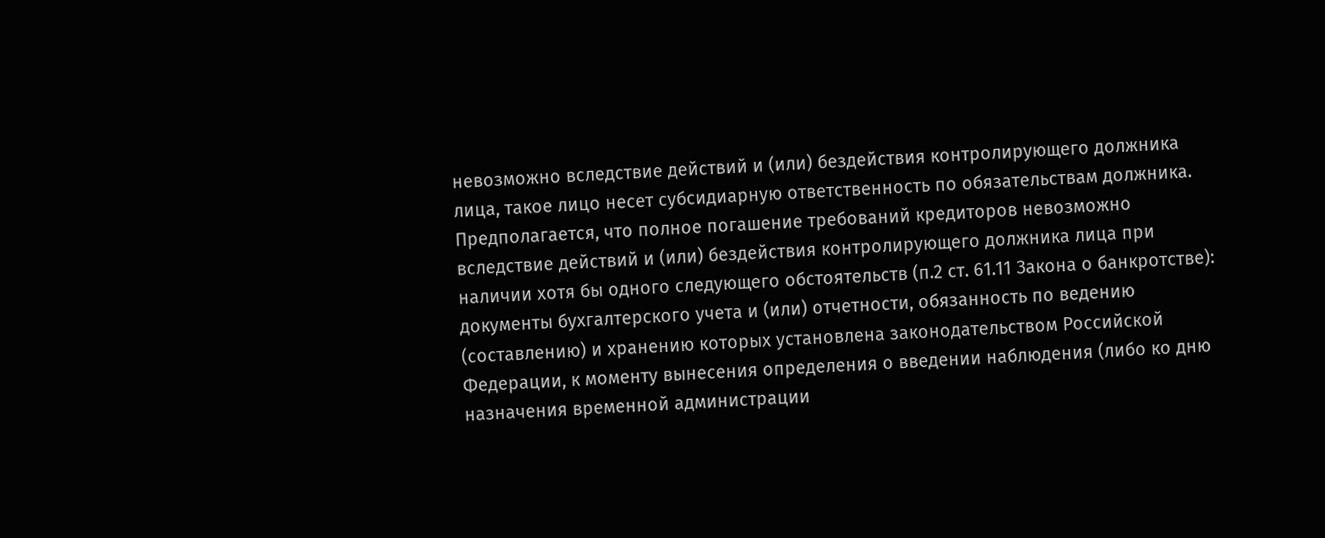невозможно вследствие действий и (или) бездействия контролирующего должника лица, такое лицо несет субсидиарную ответственность по обязательствам должника. Предполагается, что полное погашение требований кредиторов невозможно вследствие действий и (или) бездействия контролирующего должника лица при наличии хотя бы одного следующего обстоятельств (п.2 ст. 61.11 Закона о банкротстве): документы бухгалтерского учета и (или) отчетности, обязанность по ведению (составлению) и хранению которых установлена законодательством Российской Федерации, к моменту вынесения определения о введении наблюдения (либо ко дню назначения временной администрации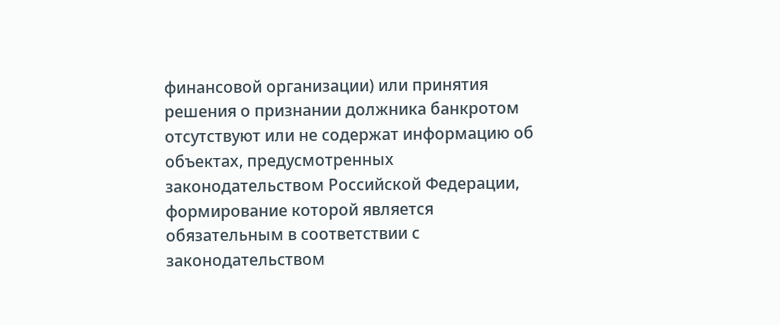финансовой организации) или принятия решения о признании должника банкротом отсутствуют или не содержат информацию об объектах, предусмотренных законодательством Российской Федерации, формирование которой является обязательным в соответствии с законодательством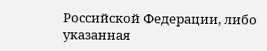Российской Федерации, либо указанная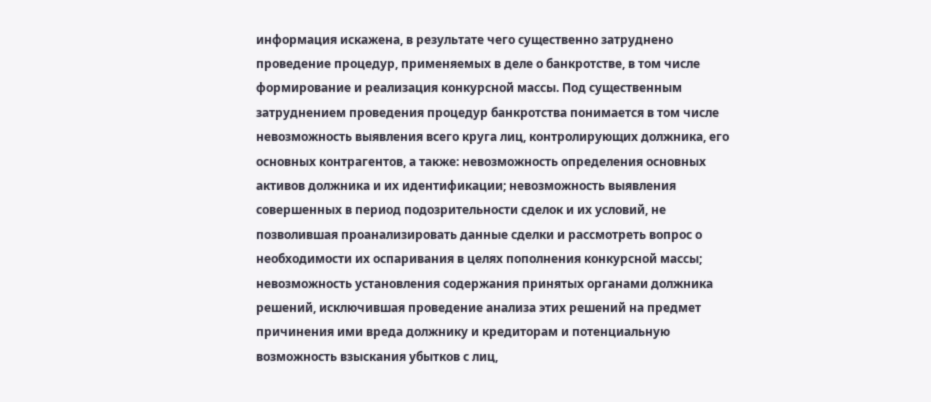информация искажена, в результате чего существенно затруднено проведение процедур, применяемых в деле о банкротстве, в том числе формирование и реализация конкурсной массы. Под существенным затруднением проведения процедур банкротства понимается в том числе невозможность выявления всего круга лиц, контролирующих должника, его основных контрагентов, а также: невозможность определения основных активов должника и их идентификации; невозможность выявления совершенных в период подозрительности сделок и их условий, не позволившая проанализировать данные сделки и рассмотреть вопрос о необходимости их оспаривания в целях пополнения конкурсной массы; невозможность установления содержания принятых органами должника решений, исключившая проведение анализа этих решений на предмет причинения ими вреда должнику и кредиторам и потенциальную возможность взыскания убытков с лиц,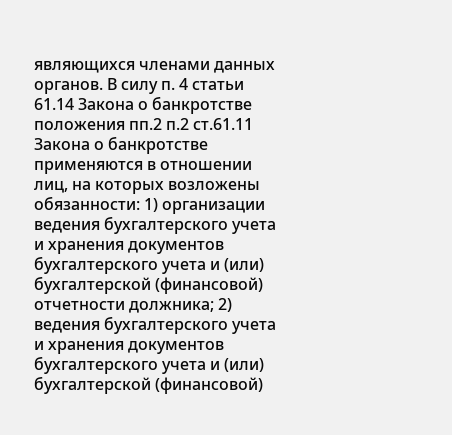являющихся членами данных органов. В силу п. 4 статьи 61.14 Закона о банкротстве положения пп.2 п.2 ст.61.11 Закона о банкротстве применяются в отношении лиц, на которых возложены обязанности: 1) организации ведения бухгалтерского учета и хранения документов бухгалтерского учета и (или) бухгалтерской (финансовой) отчетности должника; 2) ведения бухгалтерского учета и хранения документов бухгалтерского учета и (или) бухгалтерской (финансовой)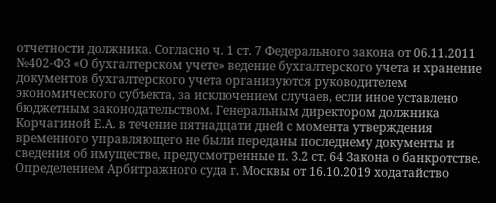отчетности должника. Согласно ч. 1 ст. 7 Федерального закона от 06.11.2011 №402-ФЗ «О бухгалтерском учете» ведение бухгалтерского учета и хранение документов бухгалтерского учета организуются руководителем экономического субъекта, за исключением случаев, если иное уставлено бюджетным законодательством. Генеральным директором должника Корчагиной Е.А. в течение пятнадцати дней с момента утверждения временного управляющего не были переданы последнему документы и сведения об имуществе, предусмотренные п. 3.2 ст. 64 Закона о банкротстве. Определением Арбитражного суда г. Москвы от 16.10.2019 ходатайство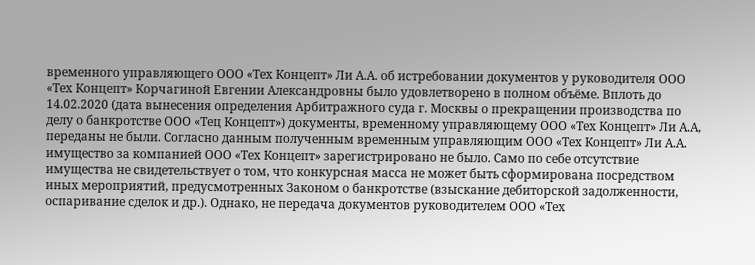временного управляющего ООО «Тех Концепт» Ли А.А. об истребовании документов у руководителя ООО «Тех Концепт» Корчагиной Евгении Александровны было удовлетворено в полном объёме. Вплоть до 14.02.2020 (дата вынесения определения Арбитражного суда г. Москвы о прекращении производства по делу о банкротстве ООО «Тец Концепт») документы, временному управляющему ООО «Тех Концепт» Ли А.А, переданы не были. Согласно данным полученным временным управляющим ООО «Тех Концепт» Ли А.А. имущество за компанией ООО «Тех Концепт» зарегистрировано не было. Само по себе отсутствие имущества не свидетельствует о том, что конкурсная масса не может быть сформирована посредством иных мероприятий, предусмотренных Законом о банкротстве (взыскание дебиторской задолженности, оспаривание сделок и др.). Однако, не передача документов руководителем ООО «Тех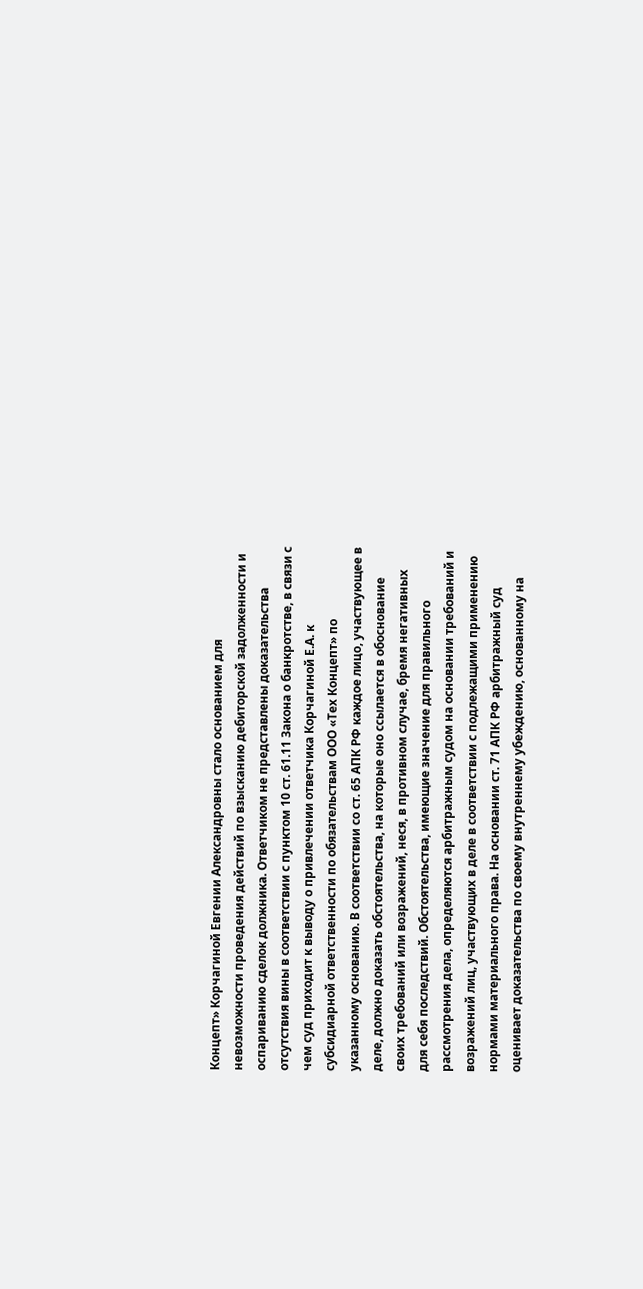Концепт» Корчагиной Евгении Александровны стало основанием для невозможности проведения действий по взысканию дебиторской задолженности и оспариванию сделок должника. Ответчиком не представлены доказательства отсутствия вины в соответствии с пунктом 10 ст. 61.11 Закона о банкротстве, в связи с чем суд приходит к выводу о привлечении ответчика Корчагиной Е.А. к субсидиарной ответственности по обязательствам ООО «Тех Концепт» по указанному основанию. В соответствии со ст. 65 АПК РФ каждое лицо, участвующее в деле, должно доказать обстоятельства, на которые оно ссылается в обоснование своих требований или возражений, неся, в противном случае, бремя негативных для себя последствий. Обстоятельства, имеющие значение для правильного рассмотрения дела, определяются арбитражным судом на основании требований и возражений лиц, участвующих в деле в соответствии с подлежащими применению нормами материального права. На основании ст. 71 АПК РФ арбитражный суд оценивает доказательства по своему внутреннему убеждению, основанному на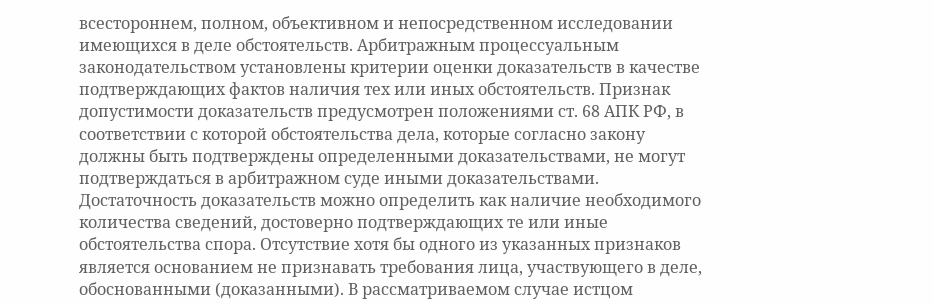всестороннем, полном, объективном и непосредственном исследовании имеющихся в деле обстоятельств. Арбитражным процессуальным законодательством установлены критерии оценки доказательств в качестве подтверждающих фактов наличия тех или иных обстоятельств. Признак допустимости доказательств предусмотрен положениями ст. 68 АПК РФ, в соответствии с которой обстоятельства дела, которые согласно закону должны быть подтверждены определенными доказательствами, не могут подтверждаться в арбитражном суде иными доказательствами. Достаточность доказательств можно определить как наличие необходимого количества сведений, достоверно подтверждающих те или иные обстоятельства спора. Отсутствие хотя бы одного из указанных признаков является основанием не признавать требования лица, участвующего в деле, обоснованными (доказанными). В рассматриваемом случае истцом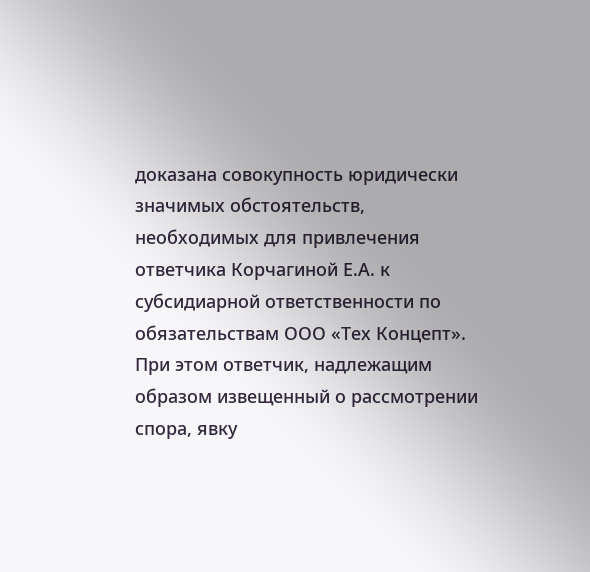доказана совокупность юридически значимых обстоятельств, необходимых для привлечения ответчика Корчагиной Е.А. к субсидиарной ответственности по обязательствам ООО «Тех Концепт». При этом ответчик, надлежащим образом извещенный о рассмотрении спора, явку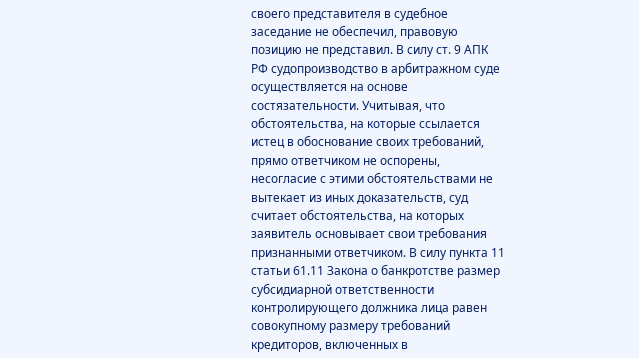своего представителя в судебное заседание не обеспечил, правовую позицию не представил. В силу ст. 9 АПК РФ судопроизводство в арбитражном суде осуществляется на основе состязательности. Учитывая, что обстоятельства, на которые ссылается истец в обоснование своих требований, прямо ответчиком не оспорены, несогласие с этими обстоятельствами не вытекает из иных доказательств, суд считает обстоятельства, на которых заявитель основывает свои требования признанными ответчиком. В силу пункта 11 статьи 61.11 Закона о банкротстве размер субсидиарной ответственности контролирующего должника лица равен совокупному размеру требований кредиторов, включенных в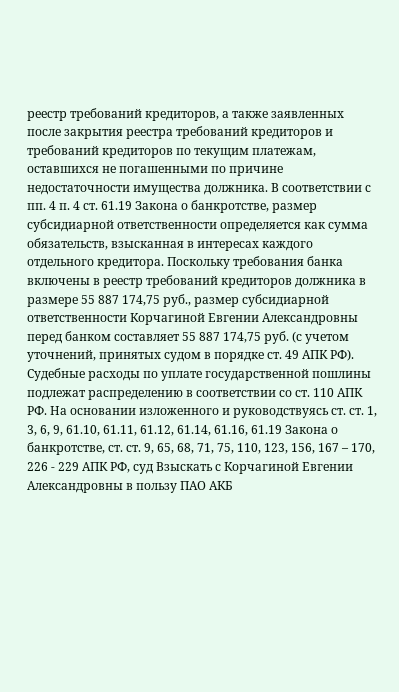реестр требований кредиторов, а также заявленных после закрытия реестра требований кредиторов и требований кредиторов по текущим платежам, оставшихся не погашенными по причине недостаточности имущества должника. В соответствии с пп. 4 п. 4 ст. 61.19 Закона о банкротстве, размер субсидиарной ответственности определяется как сумма обязательств, взысканная в интересах каждого отдельного кредитора. Поскольку требования банка включены в реестр требований кредиторов должника в размере 55 887 174,75 руб., размер субсидиарной ответственности Корчагиной Евгении Александровны перед банком составляет 55 887 174,75 руб. (с учетом уточнений, принятых судом в порядке ст. 49 АПК РФ). Судебные расходы по уплате государственной пошлины подлежат распределению в соответствии со ст. 110 АПК РФ. На основании изложенного и руководствуясь ст. ст. 1, 3, 6, 9, 61.10, 61.11, 61.12, 61.14, 61.16, 61.19 Закона о банкротстве, ст. ст. 9, 65, 68, 71, 75, 110, 123, 156, 167 – 170, 226 - 229 АПК РФ, суд Взыскать с Корчагиной Евгении Александровны в пользу ПАО АКБ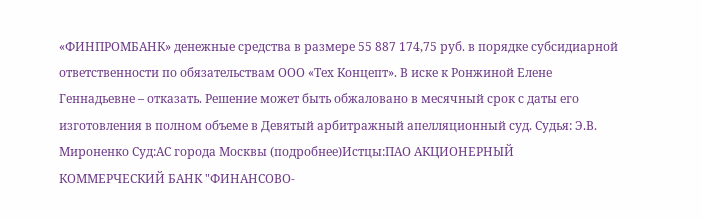«ФИНПРОМБАНК» денежные средства в размере 55 887 174,75 руб. в порядке субсидиарной ответственности по обязательствам ООО «Тех Концепт». В иске к Ронжиной Елене Геннадьевне – отказать. Решение может быть обжаловано в месячный срок с даты его изготовления в полном объеме в Девятый арбитражный апелляционный суд. Судья: Э.В. Мироненко Суд:АС города Москвы (подробнее)Истцы:ПАО АКЦИОНЕРНЫЙ КОММЕРЧЕСКИЙ БАНК "ФИНАНСОВО-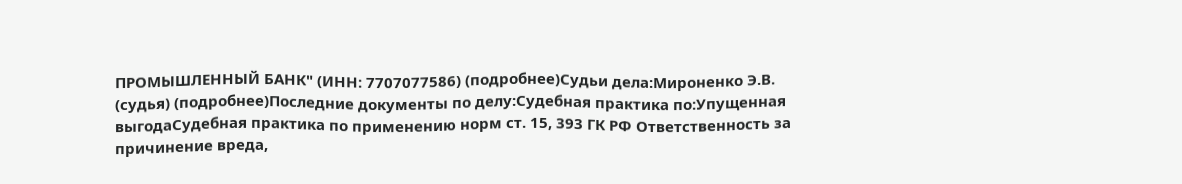ПРОМЫШЛЕННЫЙ БАНК" (ИНН: 7707077586) (подробнее)Судьи дела:Мироненко Э.В. (судья) (подробнее)Последние документы по делу:Судебная практика по:Упущенная выгодаСудебная практика по применению норм ст. 15, 393 ГК РФ Ответственность за причинение вреда,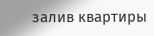залив квартиры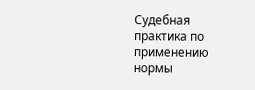Судебная практика по применению нормы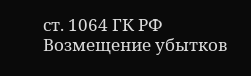ст. 1064 ГК РФ Возмещение убытков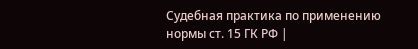Судебная практика по применению нормы ст. 15 ГК РФ |